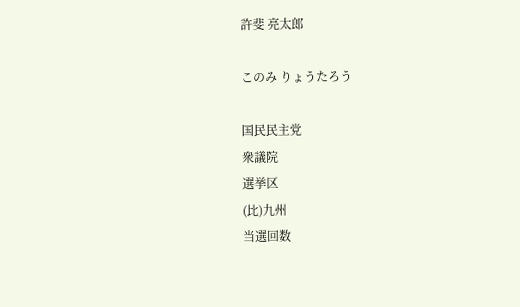許斐 亮太郎

このみ りょうたろう

国民民主党
衆議院
選挙区
(比)九州
当選回数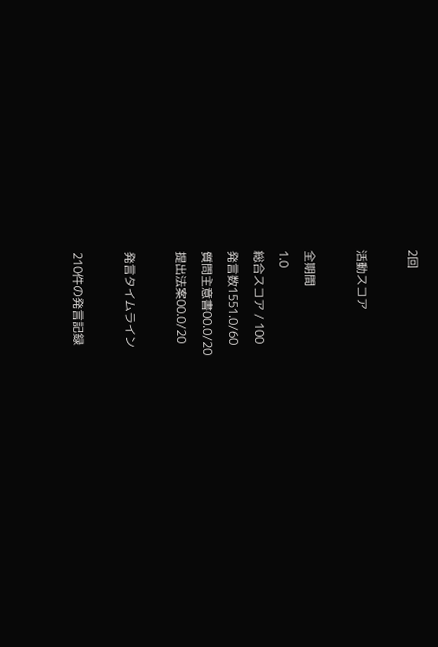2回

活動スコア

全期間
1.0
総合スコア / 100
発言数1551.0/60
質問主意書00.0/20
提出法案00.0/20

発言タイムライン

210件の発言記録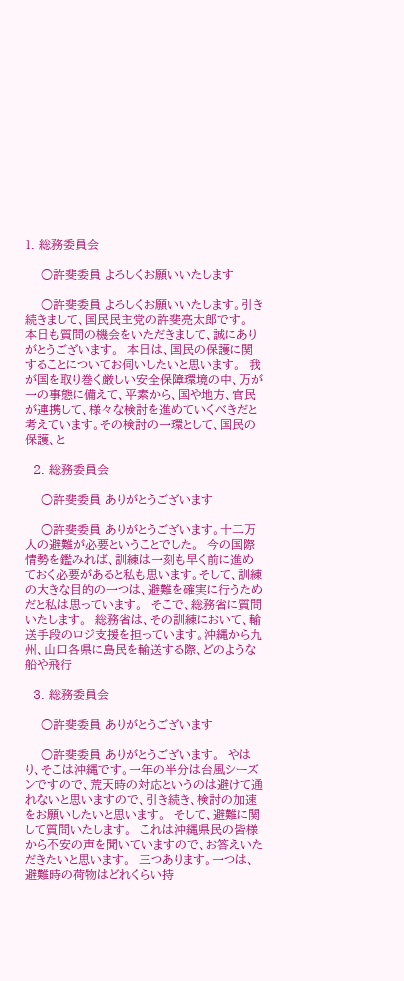1. 総務委員会

    ○許斐委員 よろしくお願いいたします

    ○許斐委員 よろしくお願いいたします。引き続きまして、国民民主党の許斐亮太郎です。  本日も質問の機会をいただきまして、誠にありがとうございます。  本日は、国民の保護に関することについてお伺いしたいと思います。  我が国を取り巻く厳しい安全保障環境の中、万が一の事態に備えて、平素から、国や地方、官民が連携して、様々な検討を進めていくべきだと考えています。その検討の一環として、国民の保護、と

  2. 総務委員会

    ○許斐委員 ありがとうございます

    ○許斐委員 ありがとうございます。十二万人の避難が必要ということでした。  今の国際情勢を鑑みれば、訓練は一刻も早く前に進めておく必要があると私も思います。そして、訓練の大きな目的の一つは、避難を確実に行うためだと私は思っています。  そこで、総務省に質問いたします。  総務省は、その訓練において、輸送手段のロジ支援を担っています。沖縄から九州、山口各県に島民を輸送する際、どのような船や飛行

  3. 総務委員会

    ○許斐委員 ありがとうございます

    ○許斐委員 ありがとうございます。  やはり、そこは沖縄です。一年の半分は台風シーズンですので、荒天時の対応というのは避けて通れないと思いますので、引き続き、検討の加速をお願いしたいと思います。  そして、避難に関して質問いたします。  これは沖縄県民の皆様から不安の声を聞いていますので、お答えいただきたいと思います。  三つあります。一つは、避難時の荷物はどれくらい持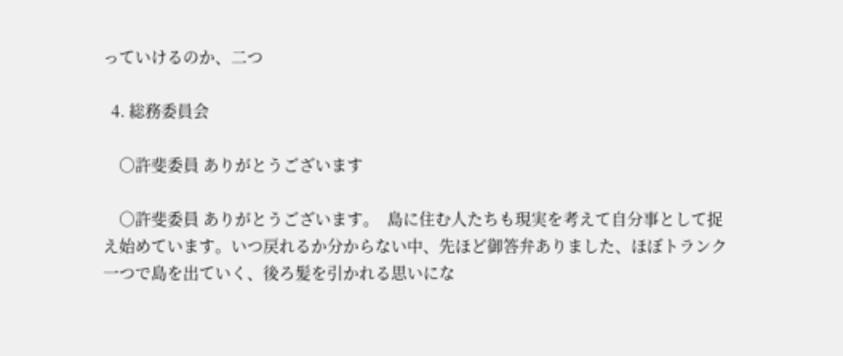っていけるのか、二つ

  4. 総務委員会

    ○許斐委員 ありがとうございます

    ○許斐委員 ありがとうございます。  島に住む人たちも現実を考えて自分事として捉え始めています。いつ戻れるか分からない中、先ほど御答弁ありました、ほぼトランク一つで島を出ていく、後ろ髪を引かれる思いにな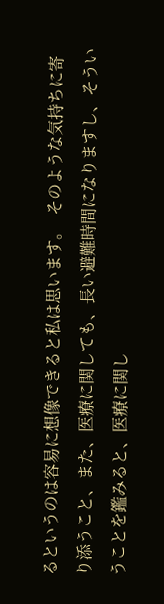るというのは容易に想像できると私は思います。  そのような気持ちに寄り添うこと、また、医療に関しても、長い避難時間になりますし、そういうことを鑑みると、医療に関し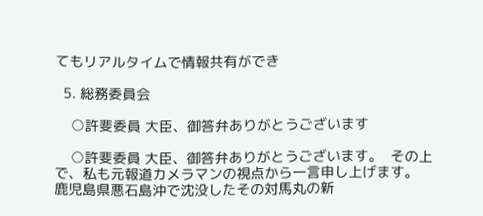てもリアルタイムで情報共有ができ

  5. 総務委員会

    ○許斐委員 大臣、御答弁ありがとうございます

    ○許斐委員 大臣、御答弁ありがとうございます。  その上で、私も元報道カメラマンの視点から一言申し上げます。  鹿児島県悪石島沖で沈没したその対馬丸の新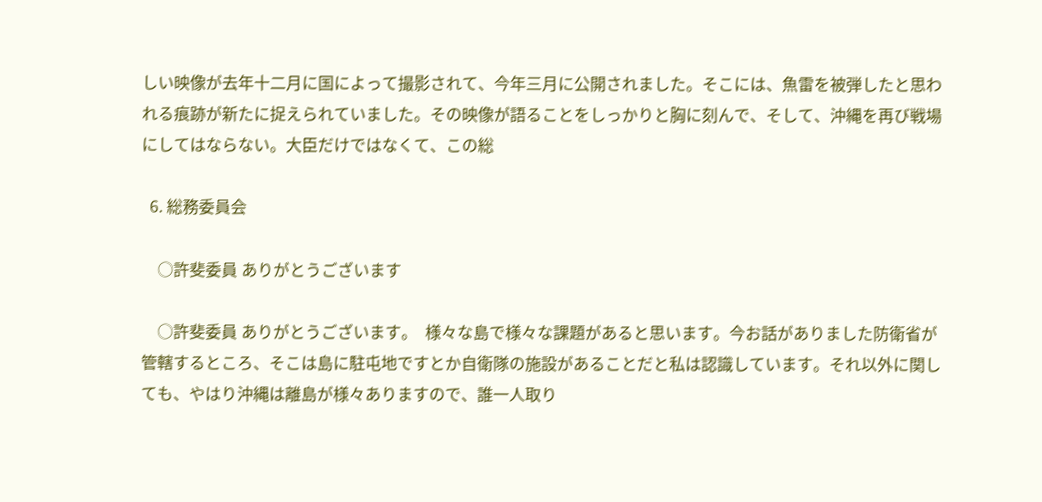しい映像が去年十二月に国によって撮影されて、今年三月に公開されました。そこには、魚雷を被弾したと思われる痕跡が新たに捉えられていました。その映像が語ることをしっかりと胸に刻んで、そして、沖縄を再び戦場にしてはならない。大臣だけではなくて、この総

  6. 総務委員会

    ○許斐委員 ありがとうございます

    ○許斐委員 ありがとうございます。  様々な島で様々な課題があると思います。今お話がありました防衛省が管轄するところ、そこは島に駐屯地ですとか自衛隊の施設があることだと私は認識しています。それ以外に関しても、やはり沖縄は離島が様々ありますので、誰一人取り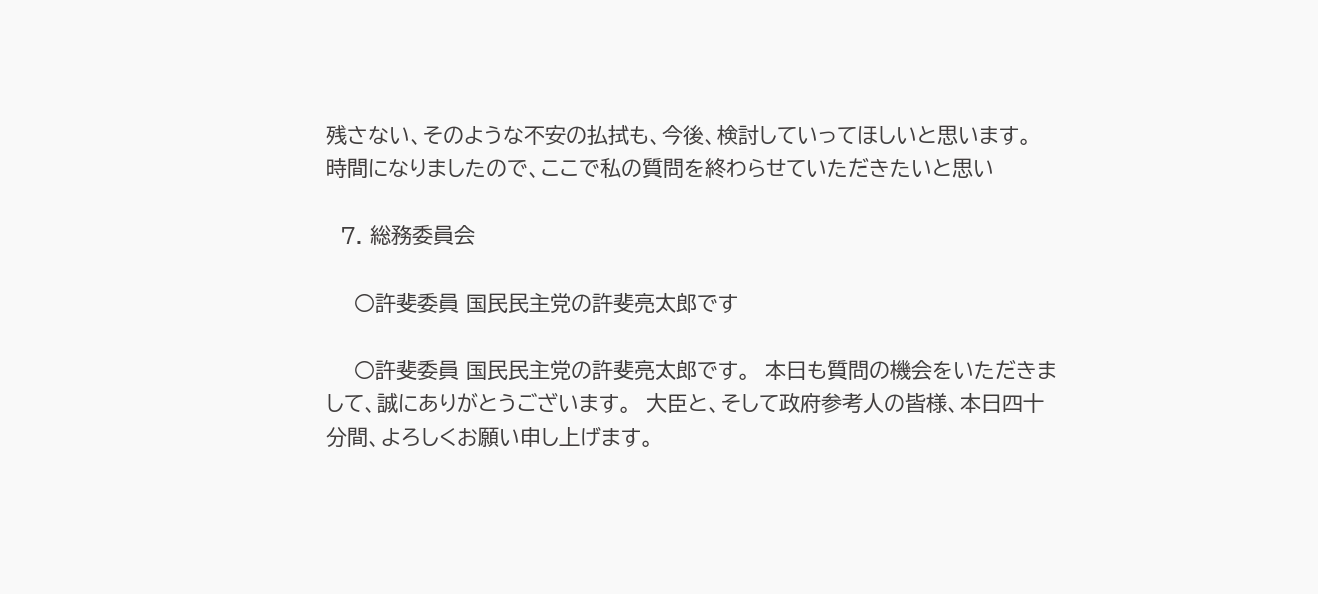残さない、そのような不安の払拭も、今後、検討していってほしいと思います。  時間になりましたので、ここで私の質問を終わらせていただきたいと思い

  7. 総務委員会

    ○許斐委員 国民民主党の許斐亮太郎です

    ○許斐委員 国民民主党の許斐亮太郎です。  本日も質問の機会をいただきまして、誠にありがとうございます。  大臣と、そして政府参考人の皆様、本日四十分間、よろしくお願い申し上げます。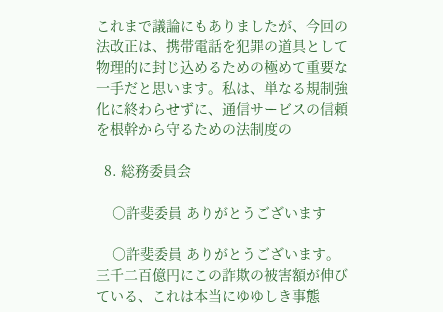これまで議論にもありましたが、今回の法改正は、携帯電話を犯罪の道具として物理的に封じ込めるための極めて重要な一手だと思います。私は、単なる規制強化に終わらせずに、通信サービスの信頼を根幹から守るための法制度の

  8. 総務委員会

    ○許斐委員 ありがとうございます

    ○許斐委員 ありがとうございます。三千二百億円にこの詐欺の被害額が伸びている、これは本当にゆゆしき事態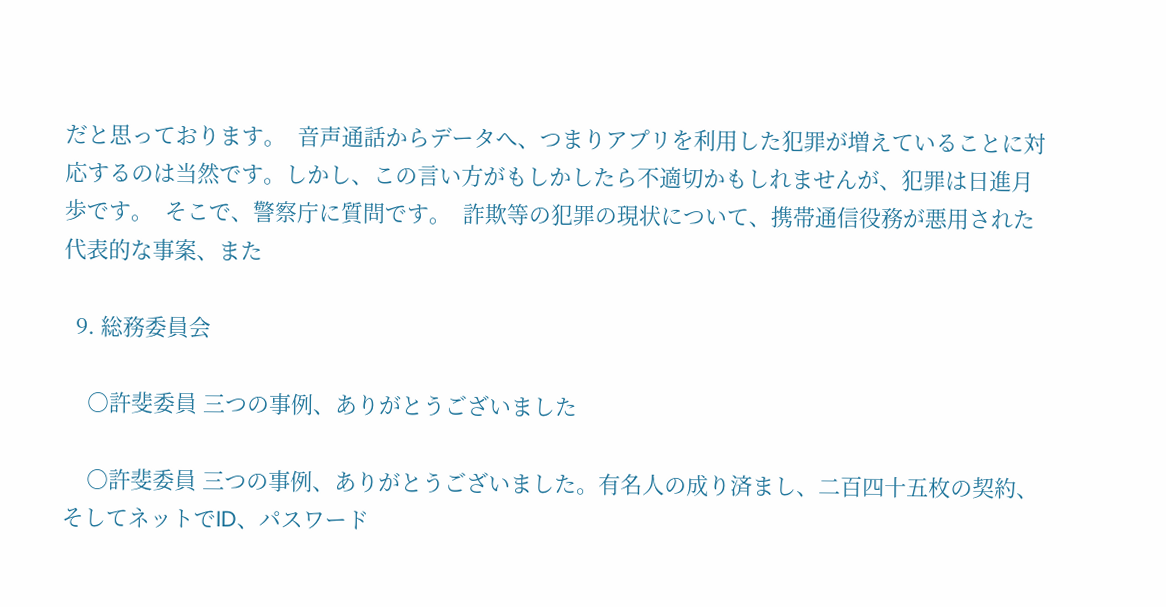だと思っております。  音声通話からデータへ、つまりアプリを利用した犯罪が増えていることに対応するのは当然です。しかし、この言い方がもしかしたら不適切かもしれませんが、犯罪は日進月歩です。  そこで、警察庁に質問です。  詐欺等の犯罪の現状について、携帯通信役務が悪用された代表的な事案、また

  9. 総務委員会

    ○許斐委員 三つの事例、ありがとうございました

    ○許斐委員 三つの事例、ありがとうございました。有名人の成り済まし、二百四十五枚の契約、そしてネットでID、パスワード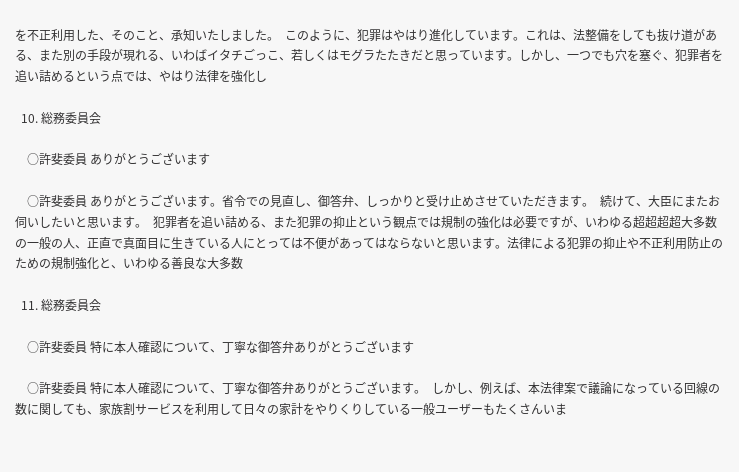を不正利用した、そのこと、承知いたしました。  このように、犯罪はやはり進化しています。これは、法整備をしても抜け道がある、また別の手段が現れる、いわばイタチごっこ、若しくはモグラたたきだと思っています。しかし、一つでも穴を塞ぐ、犯罪者を追い詰めるという点では、やはり法律を強化し

  10. 総務委員会

    ○許斐委員 ありがとうございます

    ○許斐委員 ありがとうございます。省令での見直し、御答弁、しっかりと受け止めさせていただきます。  続けて、大臣にまたお伺いしたいと思います。  犯罪者を追い詰める、また犯罪の抑止という観点では規制の強化は必要ですが、いわゆる超超超超大多数の一般の人、正直で真面目に生きている人にとっては不便があってはならないと思います。法律による犯罪の抑止や不正利用防止のための規制強化と、いわゆる善良な大多数

  11. 総務委員会

    ○許斐委員 特に本人確認について、丁寧な御答弁ありがとうございます

    ○許斐委員 特に本人確認について、丁寧な御答弁ありがとうございます。  しかし、例えば、本法律案で議論になっている回線の数に関しても、家族割サービスを利用して日々の家計をやりくりしている一般ユーザーもたくさんいま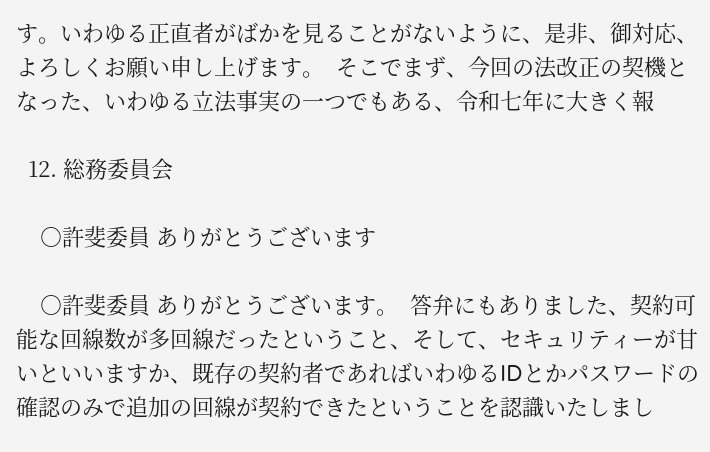す。いわゆる正直者がばかを見ることがないように、是非、御対応、よろしくお願い申し上げます。  そこでまず、今回の法改正の契機となった、いわゆる立法事実の一つでもある、令和七年に大きく報

  12. 総務委員会

    ○許斐委員 ありがとうございます

    ○許斐委員 ありがとうございます。  答弁にもありました、契約可能な回線数が多回線だったということ、そして、セキュリティーが甘いといいますか、既存の契約者であればいわゆるIDとかパスワードの確認のみで追加の回線が契約できたということを認識いたしまし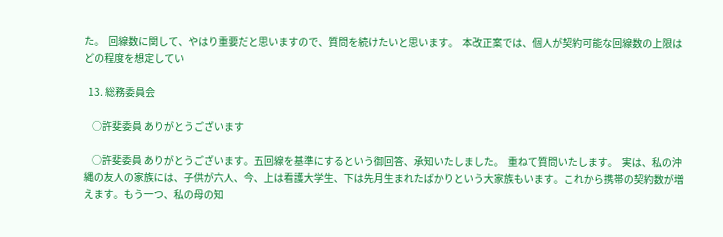た。  回線数に関して、やはり重要だと思いますので、質問を続けたいと思います。  本改正案では、個人が契約可能な回線数の上限はどの程度を想定してい

  13. 総務委員会

    ○許斐委員 ありがとうございます

    ○許斐委員 ありがとうございます。五回線を基準にするという御回答、承知いたしました。  重ねて質問いたします。  実は、私の沖縄の友人の家族には、子供が六人、今、上は看護大学生、下は先月生まれたばかりという大家族もいます。これから携帯の契約数が増えます。もう一つ、私の母の知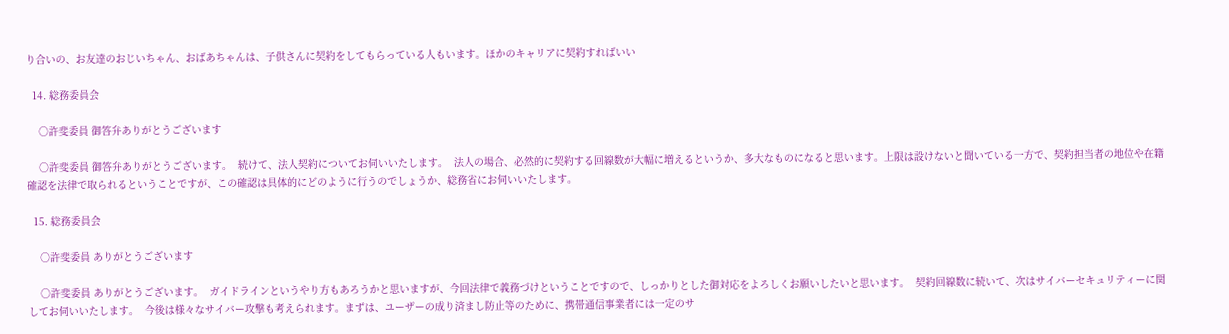り合いの、お友達のおじいちゃん、おばあちゃんは、子供さんに契約をしてもらっている人もいます。ほかのキャリアに契約すればいい

  14. 総務委員会

    ○許斐委員 御答弁ありがとうございます

    ○許斐委員 御答弁ありがとうございます。  続けて、法人契約についてお伺いいたします。  法人の場合、必然的に契約する回線数が大幅に増えるというか、多大なものになると思います。上限は設けないと聞いている一方で、契約担当者の地位や在籍確認を法律で取られるということですが、この確認は具体的にどのように行うのでしょうか、総務省にお伺いいたします。

  15. 総務委員会

    ○許斐委員 ありがとうございます

    ○許斐委員 ありがとうございます。  ガイドラインというやり方もあろうかと思いますが、今回法律で義務づけということですので、しっかりとした御対応をよろしくお願いしたいと思います。  契約回線数に続いて、次はサイバーセキュリティーに関してお伺いいたします。  今後は様々なサイバー攻撃も考えられます。まずは、ユーザーの成り済まし防止等のために、携帯通信事業者には一定のサ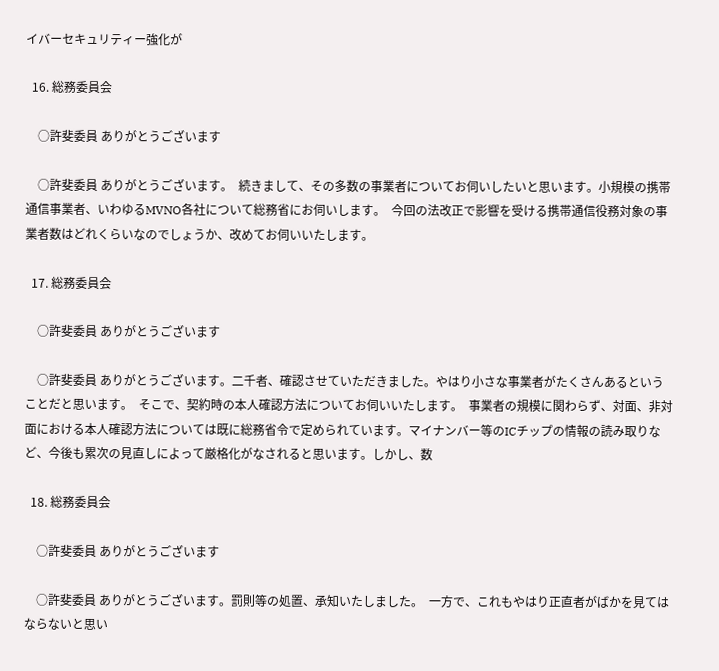イバーセキュリティー強化が

  16. 総務委員会

    ○許斐委員 ありがとうございます

    ○許斐委員 ありがとうございます。  続きまして、その多数の事業者についてお伺いしたいと思います。小規模の携帯通信事業者、いわゆるMVNO各社について総務省にお伺いします。  今回の法改正で影響を受ける携帯通信役務対象の事業者数はどれくらいなのでしょうか、改めてお伺いいたします。

  17. 総務委員会

    ○許斐委員 ありがとうございます

    ○許斐委員 ありがとうございます。二千者、確認させていただきました。やはり小さな事業者がたくさんあるということだと思います。  そこで、契約時の本人確認方法についてお伺いいたします。  事業者の規模に関わらず、対面、非対面における本人確認方法については既に総務省令で定められています。マイナンバー等のICチップの情報の読み取りなど、今後も累次の見直しによって厳格化がなされると思います。しかし、数

  18. 総務委員会

    ○許斐委員 ありがとうございます

    ○許斐委員 ありがとうございます。罰則等の処置、承知いたしました。  一方で、これもやはり正直者がばかを見てはならないと思い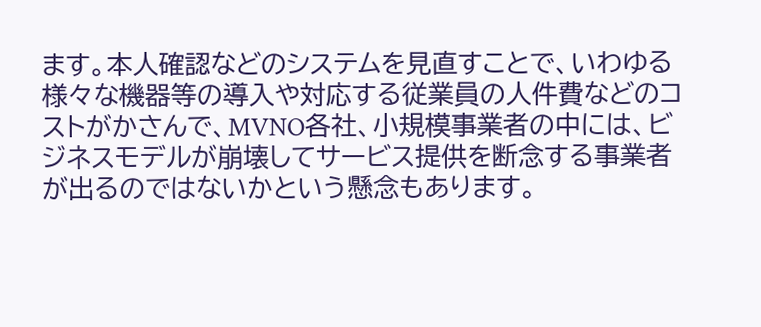ます。本人確認などのシステムを見直すことで、いわゆる様々な機器等の導入や対応する従業員の人件費などのコストがかさんで、MVNO各社、小規模事業者の中には、ビジネスモデルが崩壊してサービス提供を断念する事業者が出るのではないかという懸念もあります。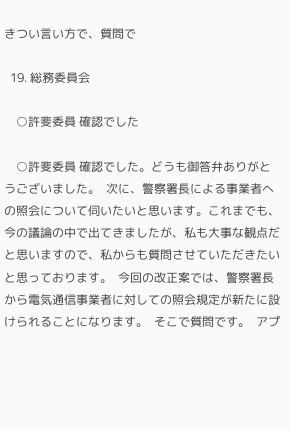きつい言い方で、質問で

  19. 総務委員会

    ○許斐委員 確認でした

    ○許斐委員 確認でした。どうも御答弁ありがとうございました。  次に、警察署長による事業者への照会について伺いたいと思います。これまでも、今の議論の中で出てきましたが、私も大事な観点だと思いますので、私からも質問させていただきたいと思っております。  今回の改正案では、警察署長から電気通信事業者に対しての照会規定が新たに設けられることになります。  そこで質問です。  アプ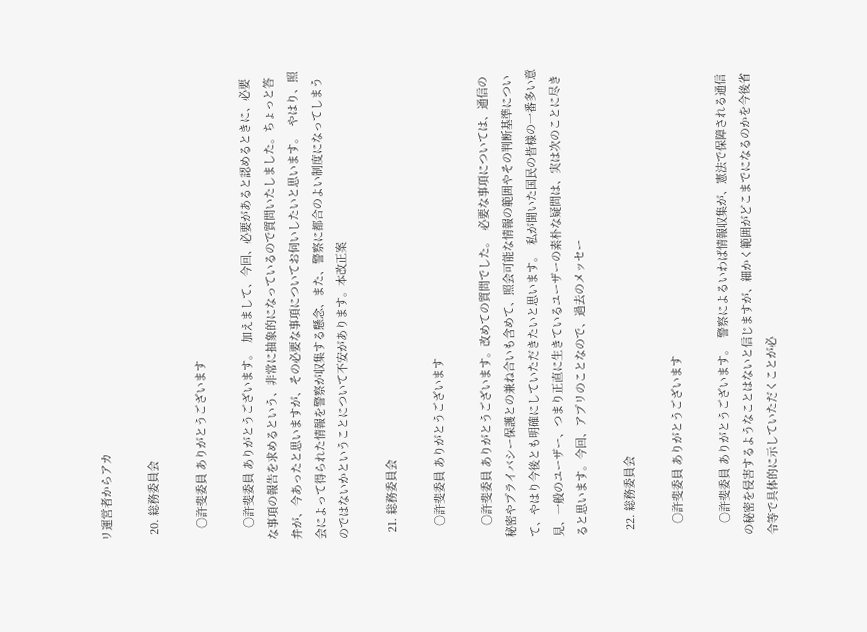リ運営者からアカ

  20. 総務委員会

    ○許斐委員 ありがとうございます

    ○許斐委員 ありがとうございます。  加えまして、今回、必要があると認めるときに、必要な事項の報告を求めるという、非常に抽象的になっているので質問いたしました。ちょっと答弁が、今あったと思いますが、その必要な事項についてお伺いしたいと思います。  やはり、照会によって得られた情報を警察が収集する懸念、また、警察に都合のよい制度になってしまうのではないかということについて不安があります。本改正案

  21. 総務委員会

    ○許斐委員 ありがとうございます

    ○許斐委員 ありがとうございます。改めての質問でした。  必要な事項については、通信の秘密やプライバシー保護との兼ね合いも含めて、照会可能な情報の範囲やその判断基準について、やはり今後とも明確にしていただきたいと思います。  私が聞いた国民の皆様の一番多い意見、一般のユーザー、つまり正直に生きているユーザーの素朴な疑問は、実は次のことに尽きると思います。今回、アプリのことなので、過去のメッセー

  22. 総務委員会

    ○許斐委員 ありがとうございます

    ○許斐委員 ありがとうございます。  警察によるいわば情報収集が、憲法で保障される通信の秘密を侵害するようなことはないと信じますが、細かく範囲がどこまでになるのかを今後省令等で具体的に示していただくことが必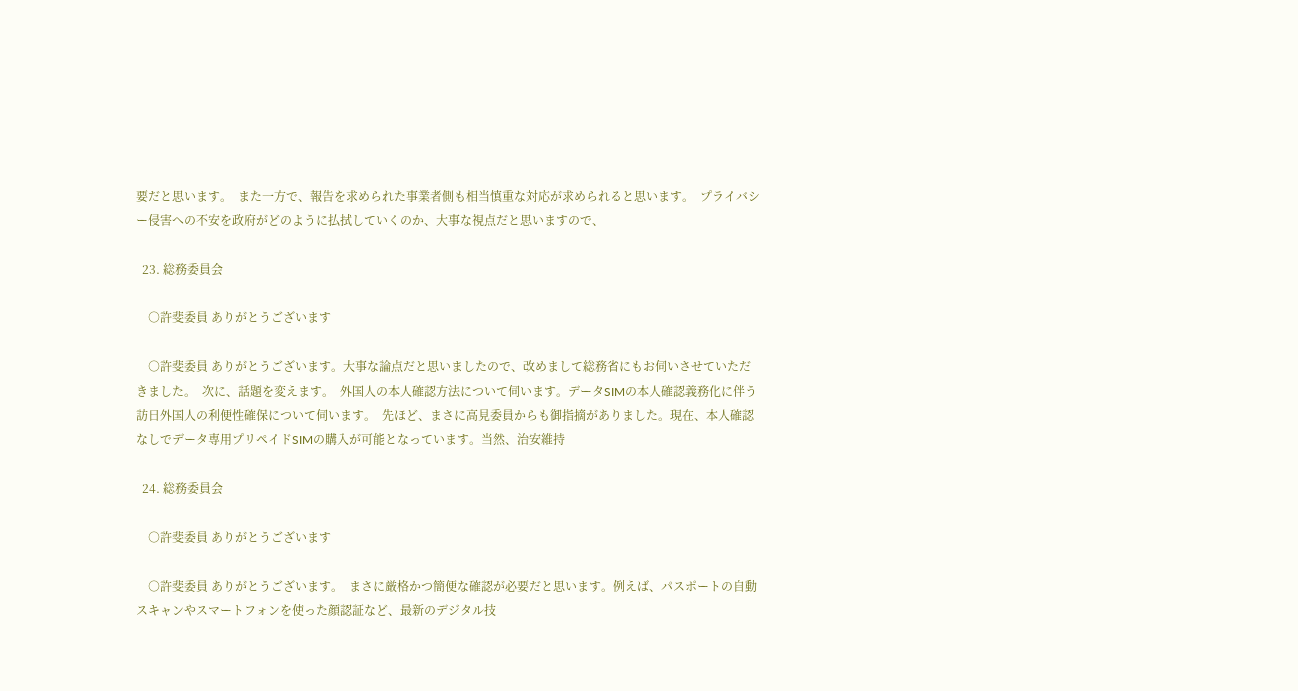要だと思います。  また一方で、報告を求められた事業者側も相当慎重な対応が求められると思います。  プライバシー侵害への不安を政府がどのように払拭していくのか、大事な視点だと思いますので、

  23. 総務委員会

    ○許斐委員 ありがとうございます

    ○許斐委員 ありがとうございます。大事な論点だと思いましたので、改めまして総務省にもお伺いさせていただきました。  次に、話題を変えます。  外国人の本人確認方法について伺います。データSIMの本人確認義務化に伴う訪日外国人の利便性確保について伺います。  先ほど、まさに高見委員からも御指摘がありました。現在、本人確認なしでデータ専用プリペイドSIMの購入が可能となっています。当然、治安維持

  24. 総務委員会

    ○許斐委員 ありがとうございます

    ○許斐委員 ありがとうございます。  まさに厳格かつ簡便な確認が必要だと思います。例えば、パスポートの自動スキャンやスマートフォンを使った顔認証など、最新のデジタル技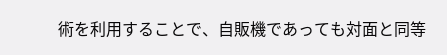術を利用することで、自販機であっても対面と同等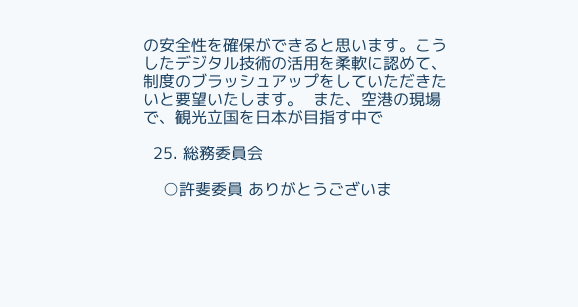の安全性を確保ができると思います。こうしたデジタル技術の活用を柔軟に認めて、制度のブラッシュアップをしていただきたいと要望いたします。  また、空港の現場で、観光立国を日本が目指す中で

  25. 総務委員会

    ○許斐委員 ありがとうございま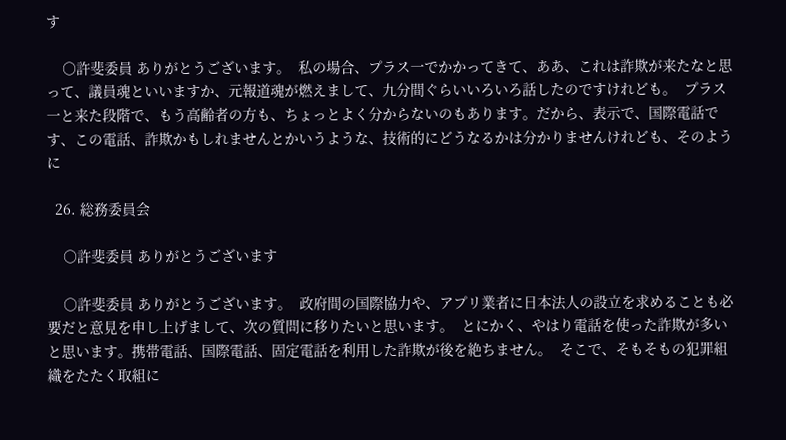す

    ○許斐委員 ありがとうございます。  私の場合、プラス一でかかってきて、ああ、これは詐欺が来たなと思って、議員魂といいますか、元報道魂が燃えまして、九分間ぐらいいろいろ話したのですけれども。  プラス一と来た段階で、もう高齢者の方も、ちょっとよく分からないのもあります。だから、表示で、国際電話です、この電話、詐欺かもしれませんとかいうような、技術的にどうなるかは分かりませんけれども、そのように

  26. 総務委員会

    ○許斐委員 ありがとうございます

    ○許斐委員 ありがとうございます。  政府間の国際協力や、アプリ業者に日本法人の設立を求めることも必要だと意見を申し上げまして、次の質問に移りたいと思います。  とにかく、やはり電話を使った詐欺が多いと思います。携帯電話、国際電話、固定電話を利用した詐欺が後を絶ちません。  そこで、そもそもの犯罪組織をたたく取組に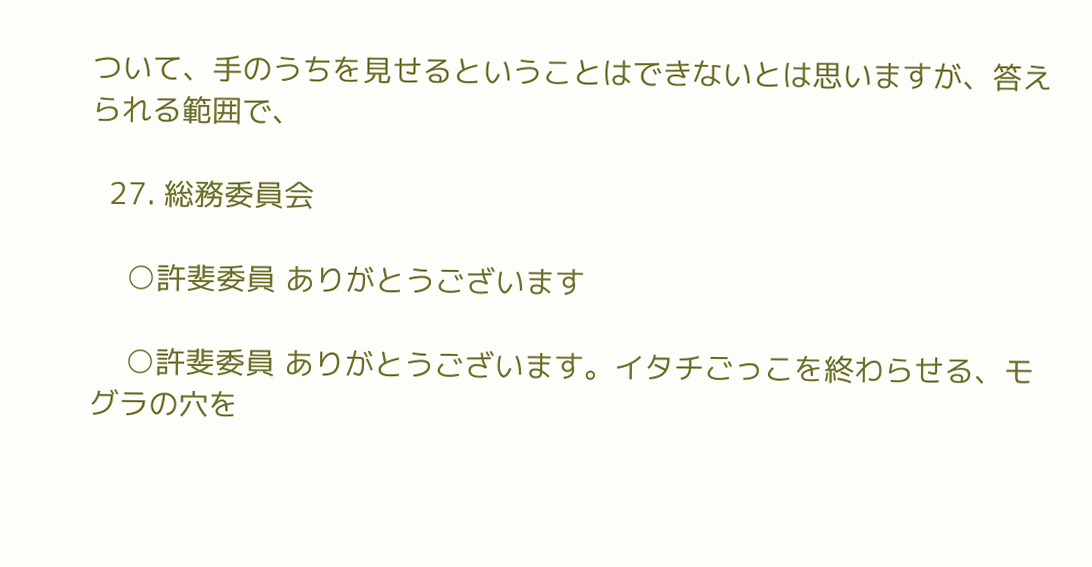ついて、手のうちを見せるということはできないとは思いますが、答えられる範囲で、

  27. 総務委員会

    ○許斐委員 ありがとうございます

    ○許斐委員 ありがとうございます。イタチごっこを終わらせる、モグラの穴を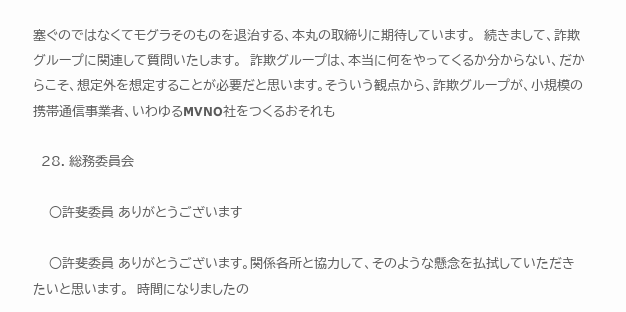塞ぐのではなくてモグラそのものを退治する、本丸の取締りに期待しています。  続きまして、詐欺グループに関連して質問いたします。  詐欺グループは、本当に何をやってくるか分からない、だからこそ、想定外を想定することが必要だと思います。そういう観点から、詐欺グループが、小規模の携帯通信事業者、いわゆるMVNO社をつくるおそれも

  28. 総務委員会

    ○許斐委員 ありがとうございます

    ○許斐委員 ありがとうございます。関係各所と協力して、そのような懸念を払拭していただきたいと思います。  時間になりましたの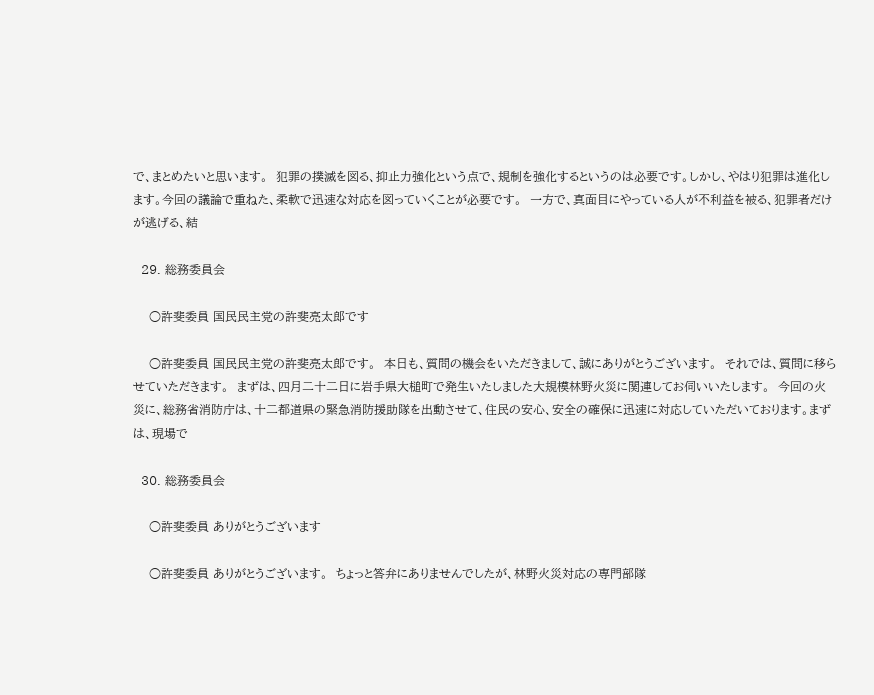で、まとめたいと思います。  犯罪の撲滅を図る、抑止力強化という点で、規制を強化するというのは必要です。しかし、やはり犯罪は進化します。今回の議論で重ねた、柔軟で迅速な対応を図っていくことが必要です。  一方で、真面目にやっている人が不利益を被る、犯罪者だけが逃げる、結

  29. 総務委員会

    ○許斐委員 国民民主党の許斐亮太郎です

    ○許斐委員 国民民主党の許斐亮太郎です。  本日も、質問の機会をいただきまして、誠にありがとうございます。  それでは、質問に移らせていただきます。  まずは、四月二十二日に岩手県大槌町で発生いたしました大規模林野火災に関連してお伺いいたします。  今回の火災に、総務省消防庁は、十二都道県の緊急消防援助隊を出動させて、住民の安心、安全の確保に迅速に対応していただいております。まずは、現場で

  30. 総務委員会

    ○許斐委員 ありがとうございます

    ○許斐委員 ありがとうございます。  ちょっと答弁にありませんでしたが、林野火災対応の専門部隊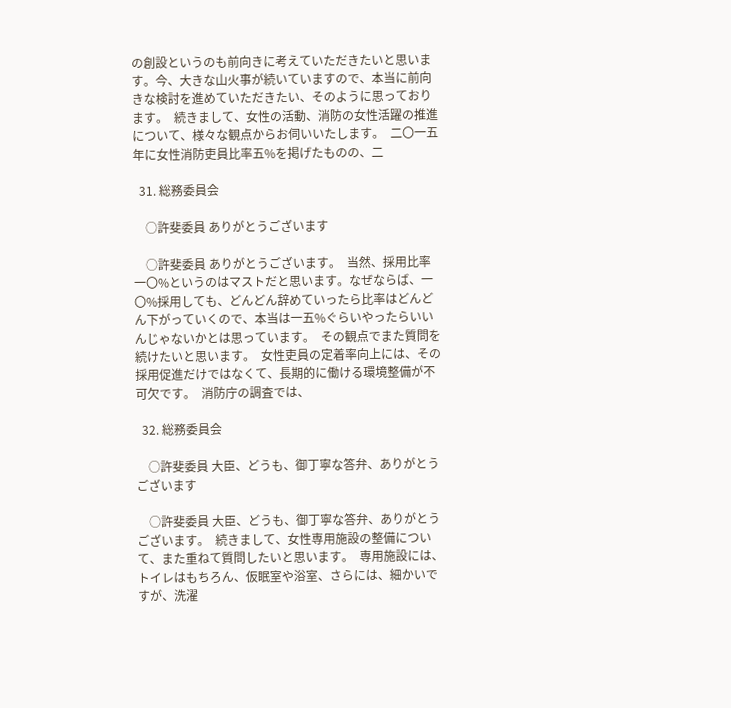の創設というのも前向きに考えていただきたいと思います。今、大きな山火事が続いていますので、本当に前向きな検討を進めていただきたい、そのように思っております。  続きまして、女性の活動、消防の女性活躍の推進について、様々な観点からお伺いいたします。  二〇一五年に女性消防吏員比率五%を掲げたものの、二

  31. 総務委員会

    ○許斐委員 ありがとうございます

    ○許斐委員 ありがとうございます。  当然、採用比率一〇%というのはマストだと思います。なぜならば、一〇%採用しても、どんどん辞めていったら比率はどんどん下がっていくので、本当は一五%ぐらいやったらいいんじゃないかとは思っています。  その観点でまた質問を続けたいと思います。  女性吏員の定着率向上には、その採用促進だけではなくて、長期的に働ける環境整備が不可欠です。  消防庁の調査では、

  32. 総務委員会

    ○許斐委員 大臣、どうも、御丁寧な答弁、ありがとうございます

    ○許斐委員 大臣、どうも、御丁寧な答弁、ありがとうございます。  続きまして、女性専用施設の整備について、また重ねて質問したいと思います。  専用施設には、トイレはもちろん、仮眠室や浴室、さらには、細かいですが、洗濯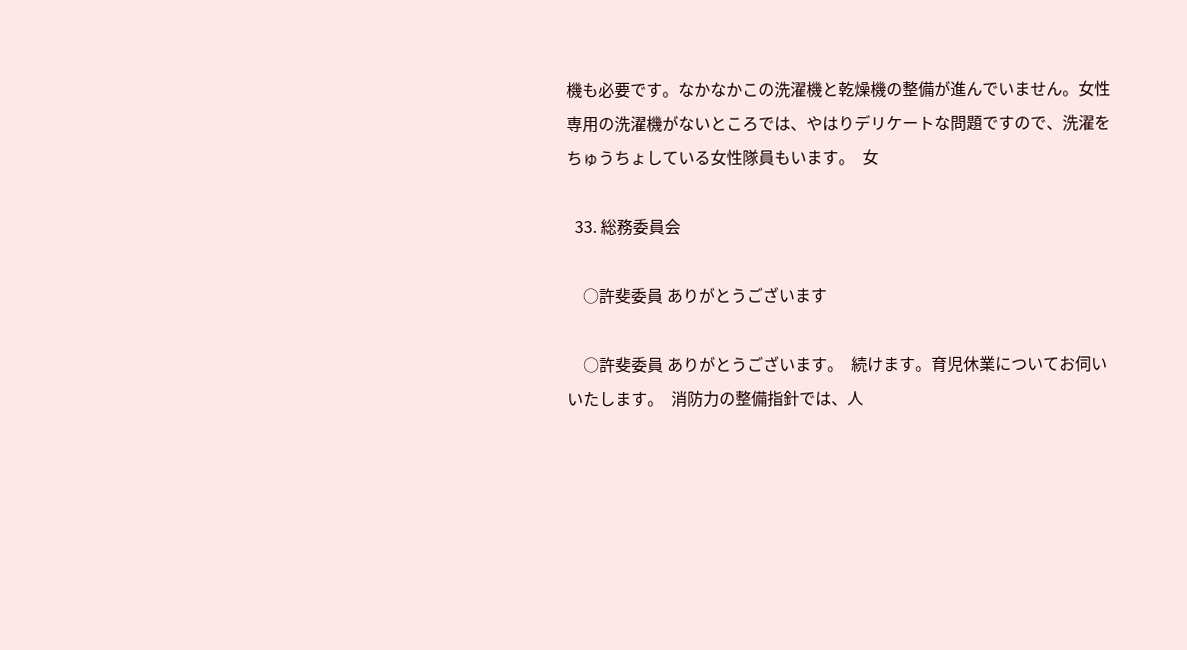機も必要です。なかなかこの洗濯機と乾燥機の整備が進んでいません。女性専用の洗濯機がないところでは、やはりデリケートな問題ですので、洗濯をちゅうちょしている女性隊員もいます。  女

  33. 総務委員会

    ○許斐委員 ありがとうございます

    ○許斐委員 ありがとうございます。  続けます。育児休業についてお伺いいたします。  消防力の整備指針では、人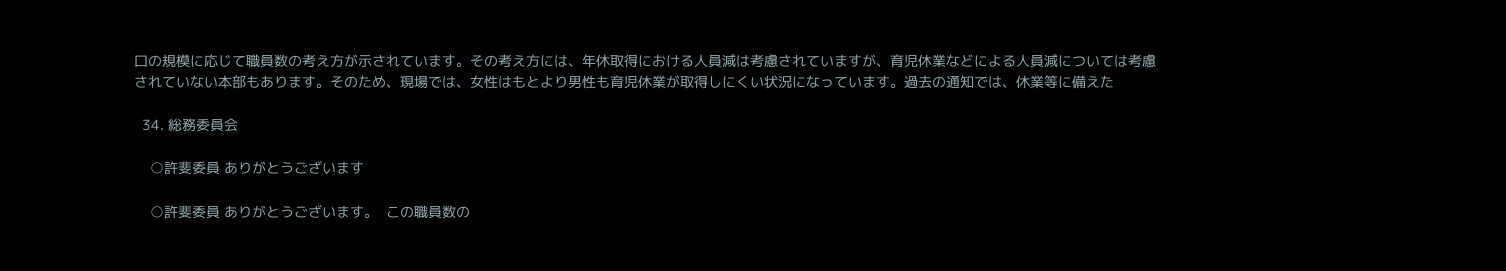口の規模に応じて職員数の考え方が示されています。その考え方には、年休取得における人員減は考慮されていますが、育児休業などによる人員減については考慮されていない本部もあります。そのため、現場では、女性はもとより男性も育児休業が取得しにくい状況になっています。過去の通知では、休業等に備えた

  34. 総務委員会

    ○許斐委員 ありがとうございます

    ○許斐委員 ありがとうございます。  この職員数の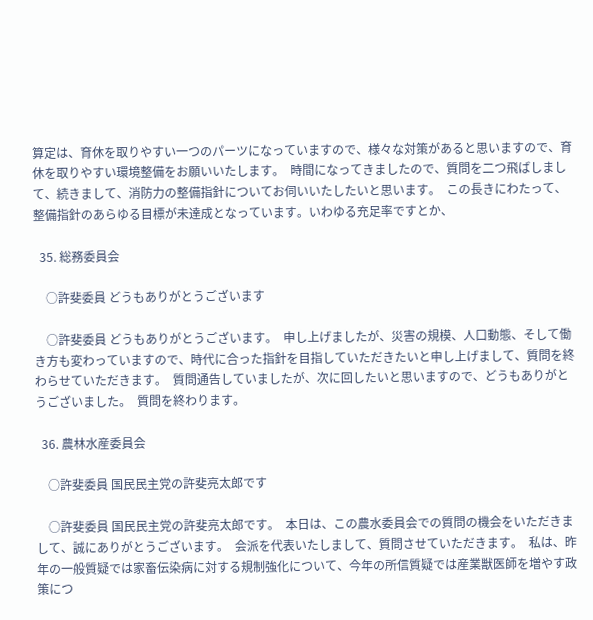算定は、育休を取りやすい一つのパーツになっていますので、様々な対策があると思いますので、育休を取りやすい環境整備をお願いいたします。  時間になってきましたので、質問を二つ飛ばしまして、続きまして、消防力の整備指針についてお伺いいたしたいと思います。  この長きにわたって、整備指針のあらゆる目標が未達成となっています。いわゆる充足率ですとか、

  35. 総務委員会

    ○許斐委員 どうもありがとうございます

    ○許斐委員 どうもありがとうございます。  申し上げましたが、災害の規模、人口動態、そして働き方も変わっていますので、時代に合った指針を目指していただきたいと申し上げまして、質問を終わらせていただきます。  質問通告していましたが、次に回したいと思いますので、どうもありがとうございました。  質問を終わります。

  36. 農林水産委員会

    ○許斐委員 国民民主党の許斐亮太郎です

    ○許斐委員 国民民主党の許斐亮太郎です。  本日は、この農水委員会での質問の機会をいただきまして、誠にありがとうございます。  会派を代表いたしまして、質問させていただきます。  私は、昨年の一般質疑では家畜伝染病に対する規制強化について、今年の所信質疑では産業獣医師を増やす政策につ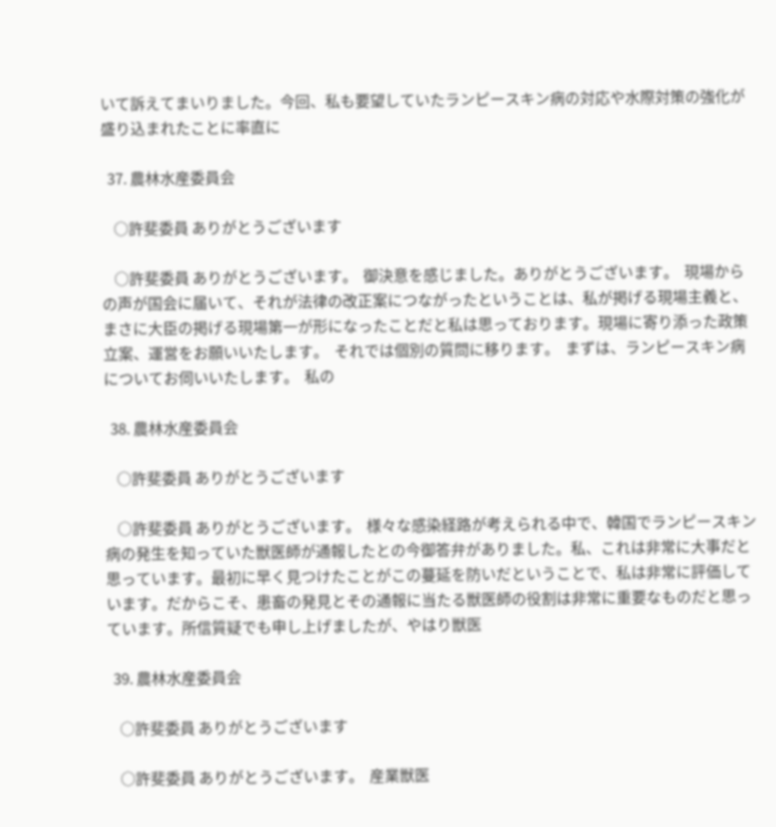いて訴えてまいりました。今回、私も要望していたランピースキン病の対応や水際対策の強化が盛り込まれたことに率直に

  37. 農林水産委員会

    ○許斐委員 ありがとうございます

    ○許斐委員 ありがとうございます。  御決意を感じました。ありがとうございます。  現場からの声が国会に届いて、それが法律の改正案につながったということは、私が掲げる現場主義と、まさに大臣の掲げる現場第一が形になったことだと私は思っております。現場に寄り添った政策立案、運営をお願いいたします。  それでは個別の質問に移ります。  まずは、ランピースキン病についてお伺いいたします。  私の

  38. 農林水産委員会

    ○許斐委員 ありがとうございます

    ○許斐委員 ありがとうございます。  様々な感染経路が考えられる中で、韓国でランピースキン病の発生を知っていた獣医師が通報したとの今御答弁がありました。私、これは非常に大事だと思っています。最初に早く見つけたことがこの蔓延を防いだということで、私は非常に評価しています。だからこそ、患畜の発見とその通報に当たる獣医師の役割は非常に重要なものだと思っています。所信質疑でも申し上げましたが、やはり獣医

  39. 農林水産委員会

    ○許斐委員 ありがとうございます

    ○許斐委員 ありがとうございます。  産業獣医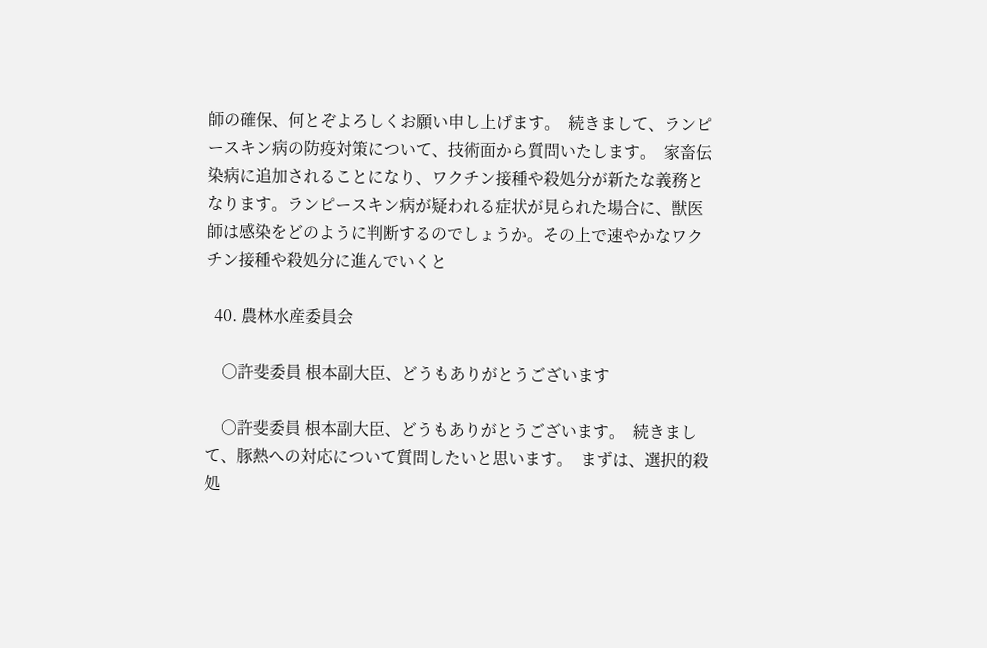師の確保、何とぞよろしくお願い申し上げます。  続きまして、ランピースキン病の防疫対策について、技術面から質問いたします。  家畜伝染病に追加されることになり、ワクチン接種や殺処分が新たな義務となります。ランピースキン病が疑われる症状が見られた場合に、獣医師は感染をどのように判断するのでしょうか。その上で速やかなワクチン接種や殺処分に進んでいくと

  40. 農林水産委員会

    ○許斐委員 根本副大臣、どうもありがとうございます

    ○許斐委員 根本副大臣、どうもありがとうございます。  続きまして、豚熱への対応について質問したいと思います。  まずは、選択的殺処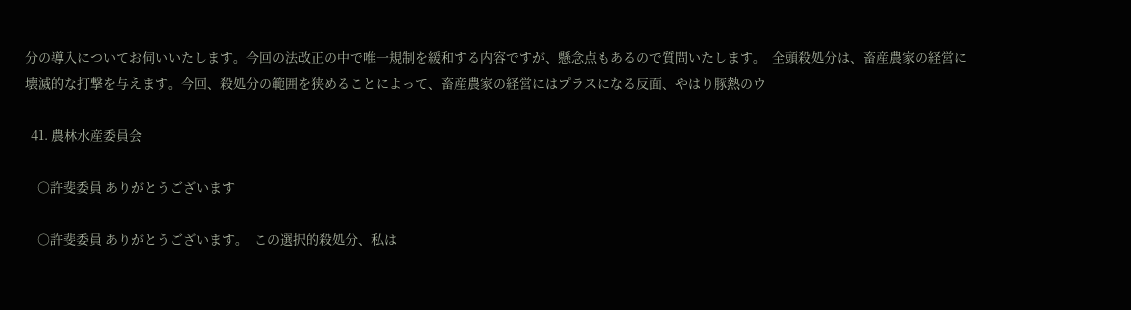分の導入についてお伺いいたします。今回の法改正の中で唯一規制を緩和する内容ですが、懸念点もあるので質問いたします。  全頭殺処分は、畜産農家の経営に壊滅的な打撃を与えます。今回、殺処分の範囲を狭めることによって、畜産農家の経営にはプラスになる反面、やはり豚熱のウ

  41. 農林水産委員会

    ○許斐委員 ありがとうございます

    ○許斐委員 ありがとうございます。  この選択的殺処分、私は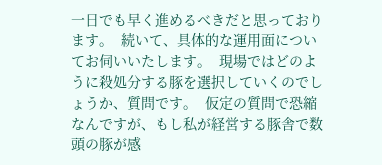一日でも早く進めるべきだと思っております。  続いて、具体的な運用面についてお伺いいたします。  現場ではどのように殺処分する豚を選択していくのでしょうか、質問です。  仮定の質問で恐縮なんですが、もし私が経営する豚舎で数頭の豚が感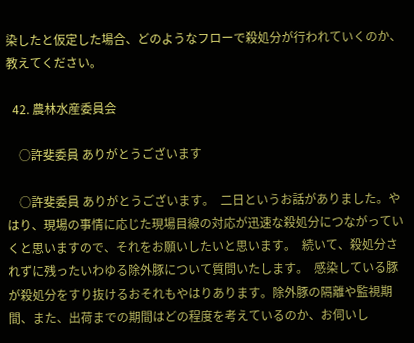染したと仮定した場合、どのようなフローで殺処分が行われていくのか、教えてください。

  42. 農林水産委員会

    ○許斐委員 ありがとうございます

    ○許斐委員 ありがとうございます。  二日というお話がありました。やはり、現場の事情に応じた現場目線の対応が迅速な殺処分につながっていくと思いますので、それをお願いしたいと思います。  続いて、殺処分されずに残ったいわゆる除外豚について質問いたします。  感染している豚が殺処分をすり抜けるおそれもやはりあります。除外豚の隔離や監視期間、また、出荷までの期間はどの程度を考えているのか、お伺いし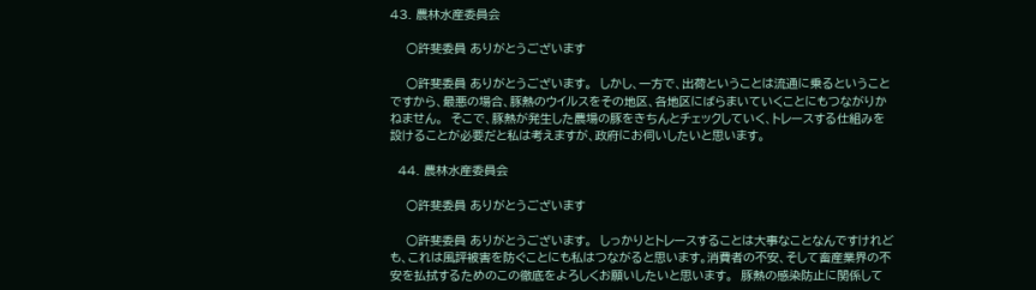43. 農林水産委員会

    ○許斐委員 ありがとうございます

    ○許斐委員 ありがとうございます。  しかし、一方で、出荷ということは流通に乗るということですから、最悪の場合、豚熱のウイルスをその地区、各地区にばらまいていくことにもつながりかねません。  そこで、豚熱が発生した農場の豚をきちんとチェックしていく、トレースする仕組みを設けることが必要だと私は考えますが、政府にお伺いしたいと思います。

  44. 農林水産委員会

    ○許斐委員 ありがとうございます

    ○許斐委員 ありがとうございます。  しっかりとトレースすることは大事なことなんですけれども、これは風評被害を防ぐことにも私はつながると思います。消費者の不安、そして畜産業界の不安を払拭するためのこの徹底をよろしくお願いしたいと思います。  豚熱の感染防止に関係して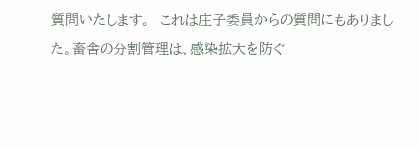質問いたします。  これは庄子委員からの質問にもありました。畜舎の分割管理は、感染拡大を防ぐ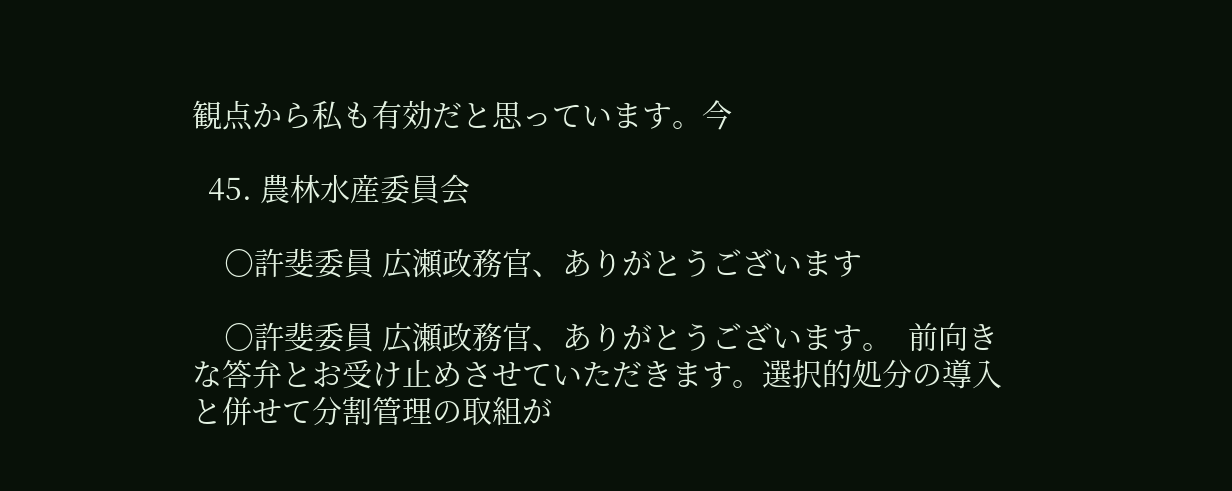観点から私も有効だと思っています。今

  45. 農林水産委員会

    ○許斐委員 広瀬政務官、ありがとうございます

    ○許斐委員 広瀬政務官、ありがとうございます。  前向きな答弁とお受け止めさせていただきます。選択的処分の導入と併せて分割管理の取組が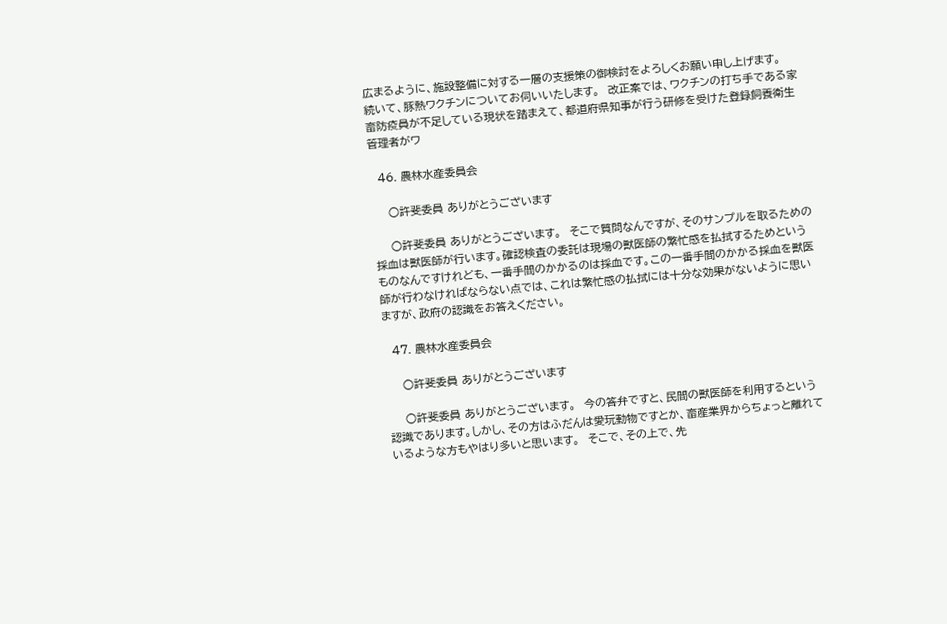広まるように、施設整備に対する一層の支援策の御検討をよろしくお願い申し上げます。  続いて、豚熱ワクチンについてお伺いいたします。  改正案では、ワクチンの打ち手である家畜防疫員が不足している現状を踏まえて、都道府県知事が行う研修を受けた登録飼養衛生管理者がワ

  46. 農林水産委員会

    ○許斐委員 ありがとうございます

    ○許斐委員 ありがとうございます。  そこで質問なんですが、そのサンプルを取るための採血は獣医師が行います。確認検査の委託は現場の獣医師の繁忙感を払拭するためというものなんですけれども、一番手間のかかるのは採血です。この一番手間のかかる採血を獣医師が行わなければならない点では、これは繁忙感の払拭には十分な効果がないように思いますが、政府の認識をお答えください。

  47. 農林水産委員会

    ○許斐委員 ありがとうございます

    ○許斐委員 ありがとうございます。  今の答弁ですと、民間の獣医師を利用するという認識であります。しかし、その方はふだんは愛玩動物ですとか、畜産業界からちょっと離れているような方もやはり多いと思います。  そこで、その上で、先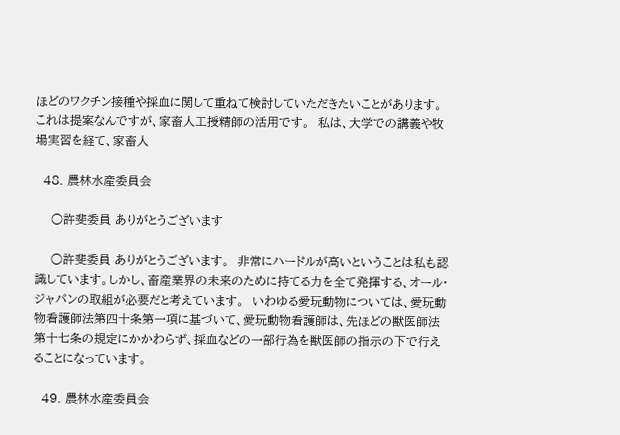ほどのワクチン接種や採血に関して重ねて検討していただきたいことがあります。これは提案なんですが、家畜人工授精師の活用です。  私は、大学での講義や牧場実習を経て、家畜人

  48. 農林水産委員会

    ○許斐委員 ありがとうございます

    ○許斐委員 ありがとうございます。  非常にハードルが高いということは私も認識しています。しかし、畜産業界の未来のために持てる力を全て発揮する、オール・ジャパンの取組が必要だと考えています。  いわゆる愛玩動物については、愛玩動物看護師法第四十条第一項に基づいて、愛玩動物看護師は、先ほどの獣医師法第十七条の規定にかかわらず、採血などの一部行為を獣医師の指示の下で行えることになっています。

  49. 農林水産委員会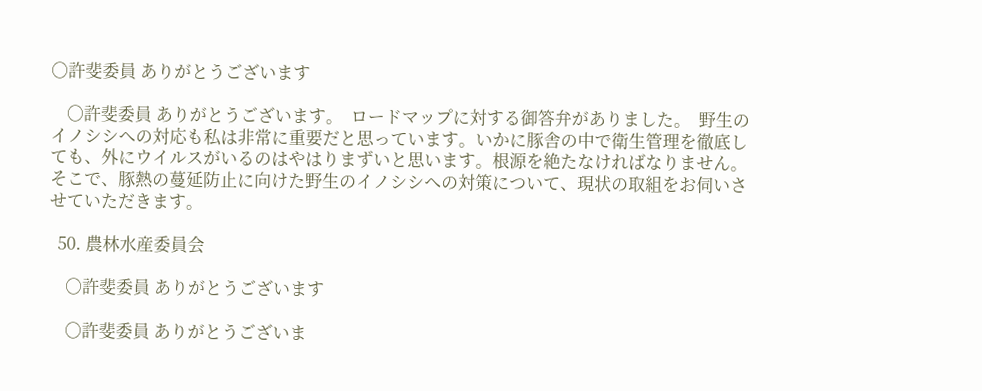○許斐委員 ありがとうございます

    ○許斐委員 ありがとうございます。  ロードマップに対する御答弁がありました。  野生のイノシシへの対応も私は非常に重要だと思っています。いかに豚舎の中で衛生管理を徹底しても、外にウイルスがいるのはやはりまずいと思います。根源を絶たなければなりません。  そこで、豚熱の蔓延防止に向けた野生のイノシシへの対策について、現状の取組をお伺いさせていただきます。

  50. 農林水産委員会

    ○許斐委員 ありがとうございます

    ○許斐委員 ありがとうございま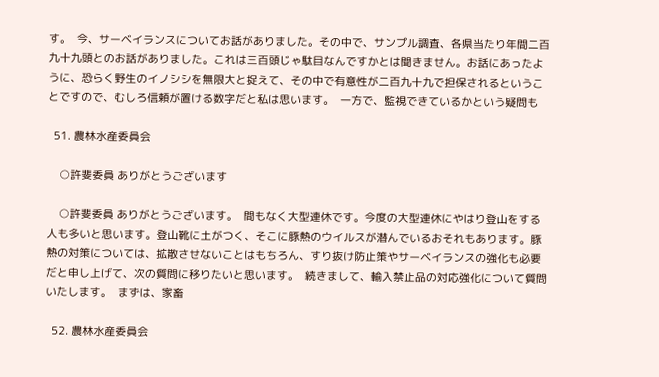す。  今、サーベイランスについてお話がありました。その中で、サンプル調査、各県当たり年間二百九十九頭とのお話がありました。これは三百頭じゃ駄目なんですかとは聞きません。お話にあったように、恐らく野生のイノシシを無限大と捉えて、その中で有意性が二百九十九で担保されるということですので、むしろ信頼が置ける数字だと私は思います。  一方で、監視できているかという疑問も

  51. 農林水産委員会

    ○許斐委員 ありがとうございます

    ○許斐委員 ありがとうございます。  間もなく大型連休です。今度の大型連休にやはり登山をする人も多いと思います。登山靴に土がつく、そこに豚熱のウイルスが潜んでいるおそれもあります。豚熱の対策については、拡散させないことはもちろん、すり抜け防止策やサーベイランスの強化も必要だと申し上げて、次の質問に移りたいと思います。  続きまして、輸入禁止品の対応強化について質問いたします。  まずは、家畜

  52. 農林水産委員会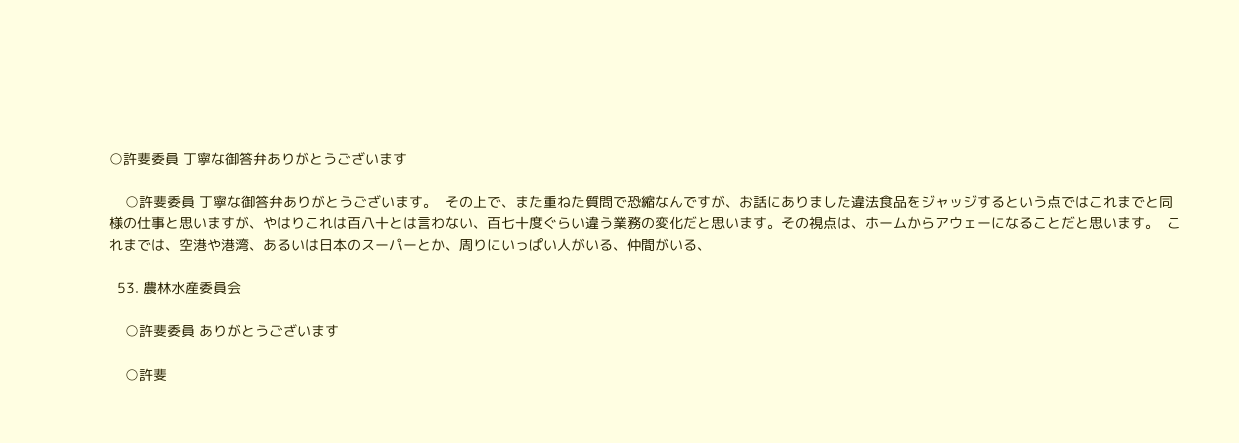○許斐委員 丁寧な御答弁ありがとうございます

    ○許斐委員 丁寧な御答弁ありがとうございます。  その上で、また重ねた質問で恐縮なんですが、お話にありました違法食品をジャッジするという点ではこれまでと同様の仕事と思いますが、やはりこれは百八十とは言わない、百七十度ぐらい違う業務の変化だと思います。その視点は、ホームからアウェーになることだと思います。  これまでは、空港や港湾、あるいは日本のスーパーとか、周りにいっぱい人がいる、仲間がいる、

  53. 農林水産委員会

    ○許斐委員 ありがとうございます

    ○許斐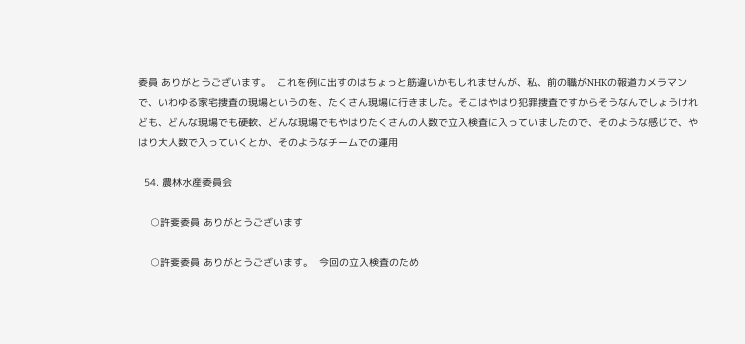委員 ありがとうございます。  これを例に出すのはちょっと筋違いかもしれませんが、私、前の職がNHKの報道カメラマンで、いわゆる家宅捜査の現場というのを、たくさん現場に行きました。そこはやはり犯罪捜査ですからそうなんでしょうけれども、どんな現場でも硬軟、どんな現場でもやはりたくさんの人数で立入検査に入っていましたので、そのような感じで、やはり大人数で入っていくとか、そのようなチームでの運用

  54. 農林水産委員会

    ○許斐委員 ありがとうございます

    ○許斐委員 ありがとうございます。  今回の立入検査のため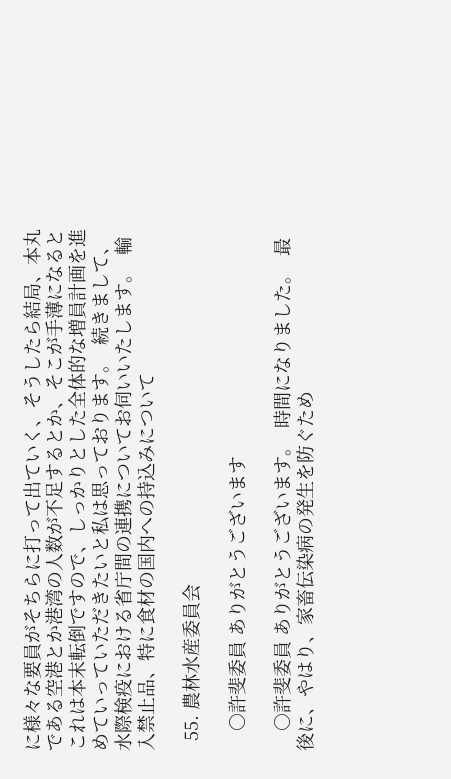に様々な要員がそちらに打って出ていく、そうしたら結局、本丸である空港とか港湾の人数が不足するとか、そこが手薄になるとこれは本末転倒ですので、しっかりとした全体的な増員計画を進めていっていただきたいと私は思っております。  続きまして、水際検疫における省庁間の連携についてお伺いいたします。  輸入禁止品、特に食材の国内への持込みについて

  55. 農林水産委員会

    ○許斐委員 ありがとうございます

    ○許斐委員 ありがとうございます。  時間になりました。  最後に、やはり、家畜伝染病の発生を防ぐため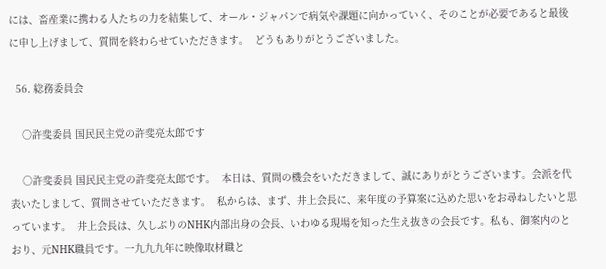には、畜産業に携わる人たちの力を結集して、オール・ジャパンで病気や課題に向かっていく、そのことが必要であると最後に申し上げまして、質問を終わらせていただきます。  どうもありがとうございました。

  56. 総務委員会

    ○許斐委員 国民民主党の許斐亮太郎です

    ○許斐委員 国民民主党の許斐亮太郎です。  本日は、質問の機会をいただきまして、誠にありがとうございます。会派を代表いたしまして、質問させていただきます。  私からは、まず、井上会長に、来年度の予算案に込めた思いをお尋ねしたいと思っています。  井上会長は、久しぶりのNHK内部出身の会長、いわゆる現場を知った生え抜きの会長です。私も、御案内のとおり、元NHK職員です。一九九九年に映像取材職と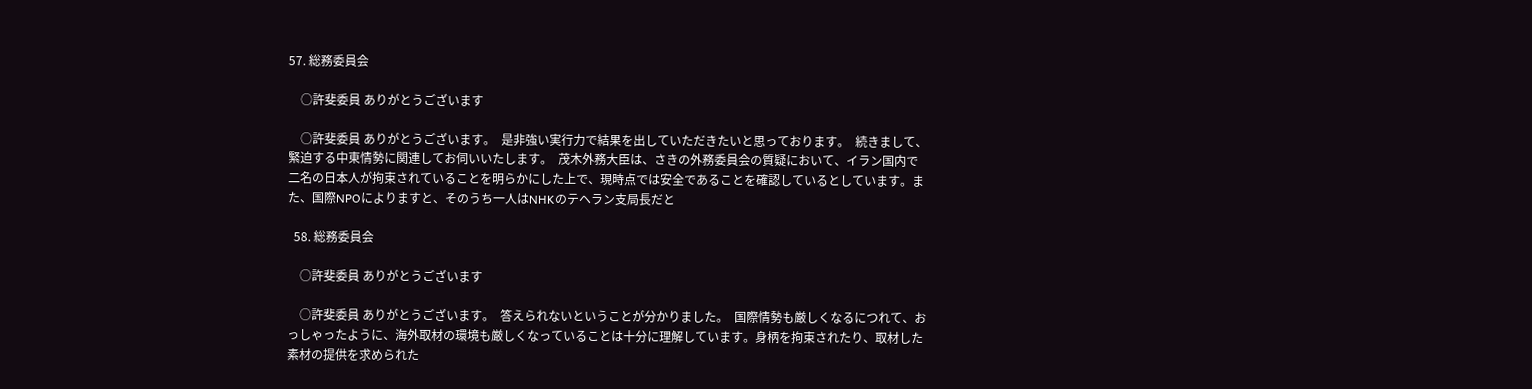57. 総務委員会

    ○許斐委員 ありがとうございます

    ○許斐委員 ありがとうございます。  是非強い実行力で結果を出していただきたいと思っております。  続きまして、緊迫する中東情勢に関連してお伺いいたします。  茂木外務大臣は、さきの外務委員会の質疑において、イラン国内で二名の日本人が拘束されていることを明らかにした上で、現時点では安全であることを確認しているとしています。また、国際NPOによりますと、そのうち一人はNHKのテヘラン支局長だと

  58. 総務委員会

    ○許斐委員 ありがとうございます

    ○許斐委員 ありがとうございます。  答えられないということが分かりました。  国際情勢も厳しくなるにつれて、おっしゃったように、海外取材の環境も厳しくなっていることは十分に理解しています。身柄を拘束されたり、取材した素材の提供を求められた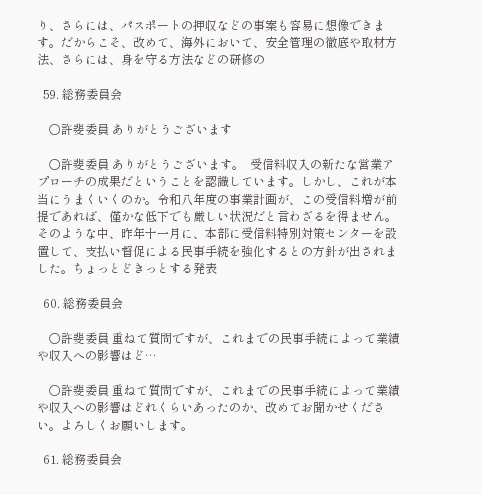り、さらには、パスポートの押収などの事案も容易に想像できます。だからこそ、改めて、海外において、安全管理の徹底や取材方法、さらには、身を守る方法などの研修の

  59. 総務委員会

    ○許斐委員 ありがとうございます

    ○許斐委員 ありがとうございます。  受信料収入の新たな営業アプローチの成果だということを認識しています。しかし、これが本当にうまくいくのか。令和八年度の事業計画が、この受信料増が前提であれば、僅かな低下でも厳しい状況だと言わざるを得ません。  そのような中、昨年十一月に、本部に受信料特別対策センターを設置して、支払い督促による民事手続を強化するとの方針が出されました。ちょっとどきっとする発表

  60. 総務委員会

    ○許斐委員 重ねて質問ですが、これまでの民事手続によって業績や収入への影響はど…

    ○許斐委員 重ねて質問ですが、これまでの民事手続によって業績や収入への影響はどれくらいあったのか、改めてお聞かせください。よろしくお願いします。

  61. 総務委員会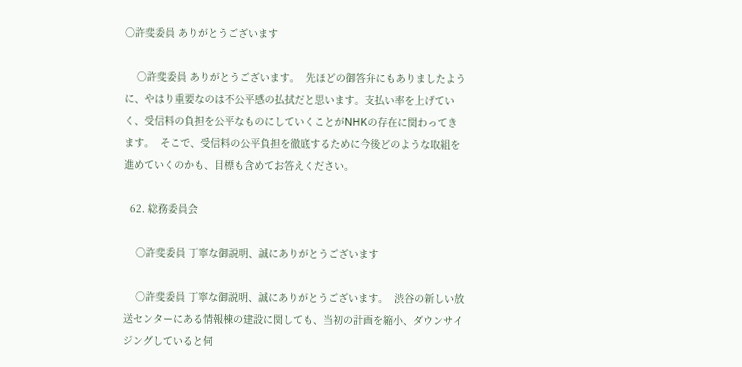○許斐委員 ありがとうございます

    ○許斐委員 ありがとうございます。  先ほどの御答弁にもありましたように、やはり重要なのは不公平感の払拭だと思います。支払い率を上げていく、受信料の負担を公平なものにしていくことがNHKの存在に関わってきます。  そこで、受信料の公平負担を徹底するために今後どのような取組を進めていくのかも、目標も含めてお答えください。

  62. 総務委員会

    ○許斐委員 丁寧な御説明、誠にありがとうございます

    ○許斐委員 丁寧な御説明、誠にありがとうございます。  渋谷の新しい放送センターにある情報棟の建設に関しても、当初の計画を縮小、ダウンサイジングしていると伺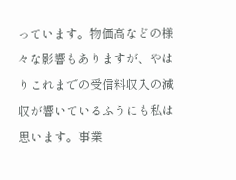っています。物価高などの様々な影響もありますが、やはりこれまでの受信料収入の減収が響いているふうにも私は思います。事業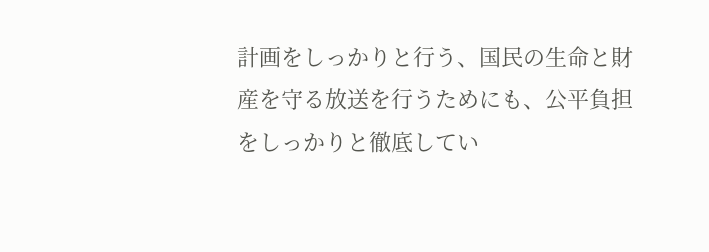計画をしっかりと行う、国民の生命と財産を守る放送を行うためにも、公平負担をしっかりと徹底してい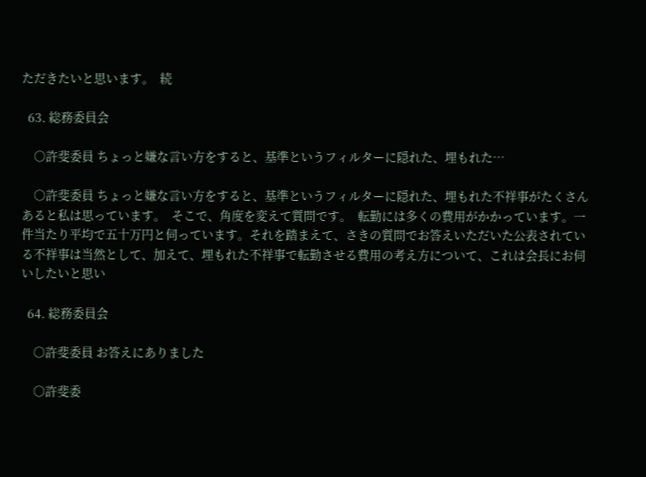ただきたいと思います。  続

  63. 総務委員会

    ○許斐委員 ちょっと嫌な言い方をすると、基準というフィルターに隠れた、埋もれた…

    ○許斐委員 ちょっと嫌な言い方をすると、基準というフィルターに隠れた、埋もれた不祥事がたくさんあると私は思っています。  そこで、角度を変えて質問です。  転勤には多くの費用がかかっています。一件当たり平均で五十万円と伺っています。それを踏まえて、さきの質問でお答えいただいた公表されている不祥事は当然として、加えて、埋もれた不祥事で転勤させる費用の考え方について、これは会長にお伺いしたいと思い

  64. 総務委員会

    ○許斐委員 お答えにありました

    ○許斐委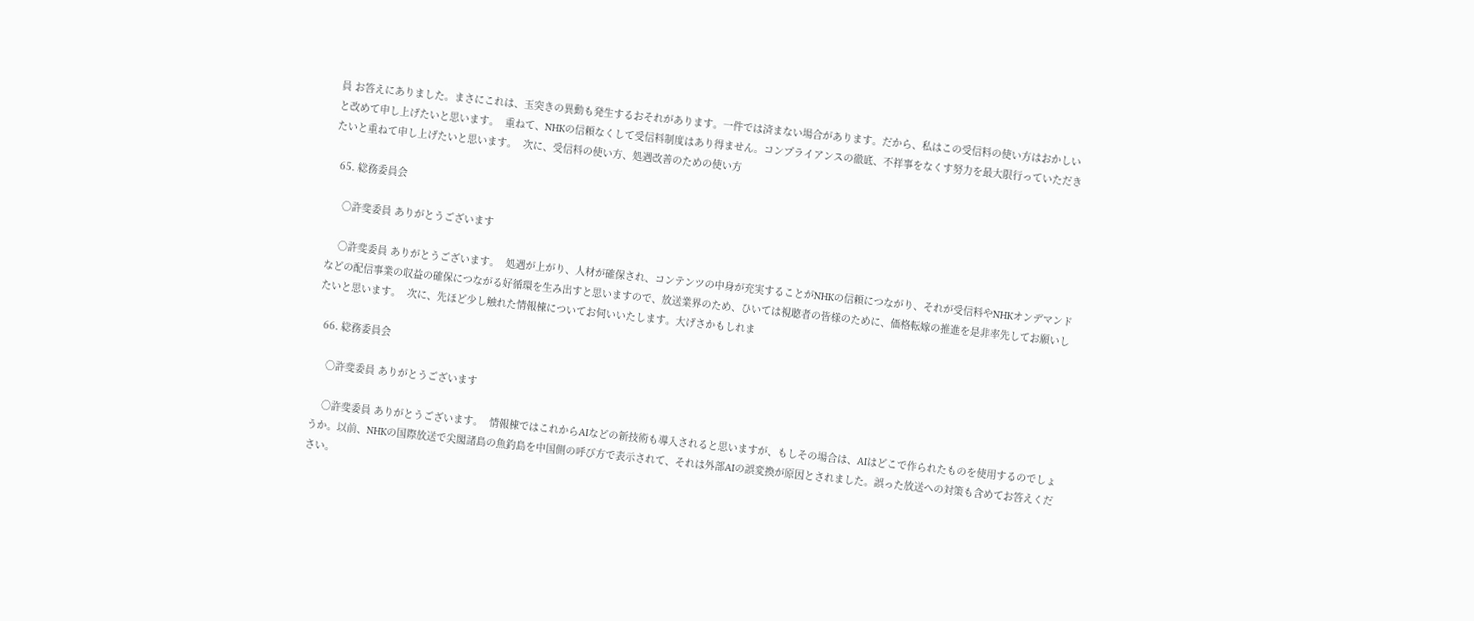員 お答えにありました。まさにこれは、玉突きの異動も発生するおそれがあります。一件では済まない場合があります。だから、私はこの受信料の使い方はおかしいと改めて申し上げたいと思います。  重ねて、NHKの信頼なくして受信料制度はあり得ません。コンプライアンスの徹底、不祥事をなくす努力を最大限行っていただきたいと重ねて申し上げたいと思います。  次に、受信料の使い方、処遇改善のための使い方

  65. 総務委員会

    ○許斐委員 ありがとうございます

    ○許斐委員 ありがとうございます。  処遇が上がり、人材が確保され、コンテンツの中身が充実することがNHKの信頼につながり、それが受信料やNHKオンデマンドなどの配信事業の収益の確保につながる好循環を生み出すと思いますので、放送業界のため、ひいては視聴者の皆様のために、価格転嫁の推進を是非率先してお願いしたいと思います。  次に、先ほど少し触れた情報棟についてお伺いいたします。大げさかもしれま

  66. 総務委員会

    ○許斐委員 ありがとうございます

    ○許斐委員 ありがとうございます。  情報棟ではこれからAIなどの新技術も導入されると思いますが、もしその場合は、AIはどこで作られたものを使用するのでしょうか。以前、NHKの国際放送で尖閣諸島の魚釣島を中国側の呼び方で表示されて、それは外部AIの誤変換が原因とされました。誤った放送への対策も含めてお答えください。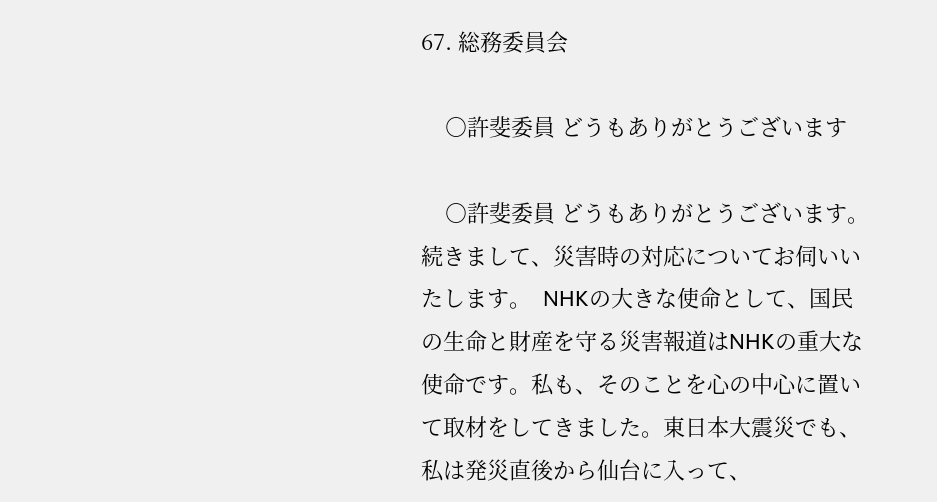67. 総務委員会

    ○許斐委員 どうもありがとうございます

    ○許斐委員 どうもありがとうございます。  続きまして、災害時の対応についてお伺いいたします。  NHKの大きな使命として、国民の生命と財産を守る災害報道はNHKの重大な使命です。私も、そのことを心の中心に置いて取材をしてきました。東日本大震災でも、私は発災直後から仙台に入って、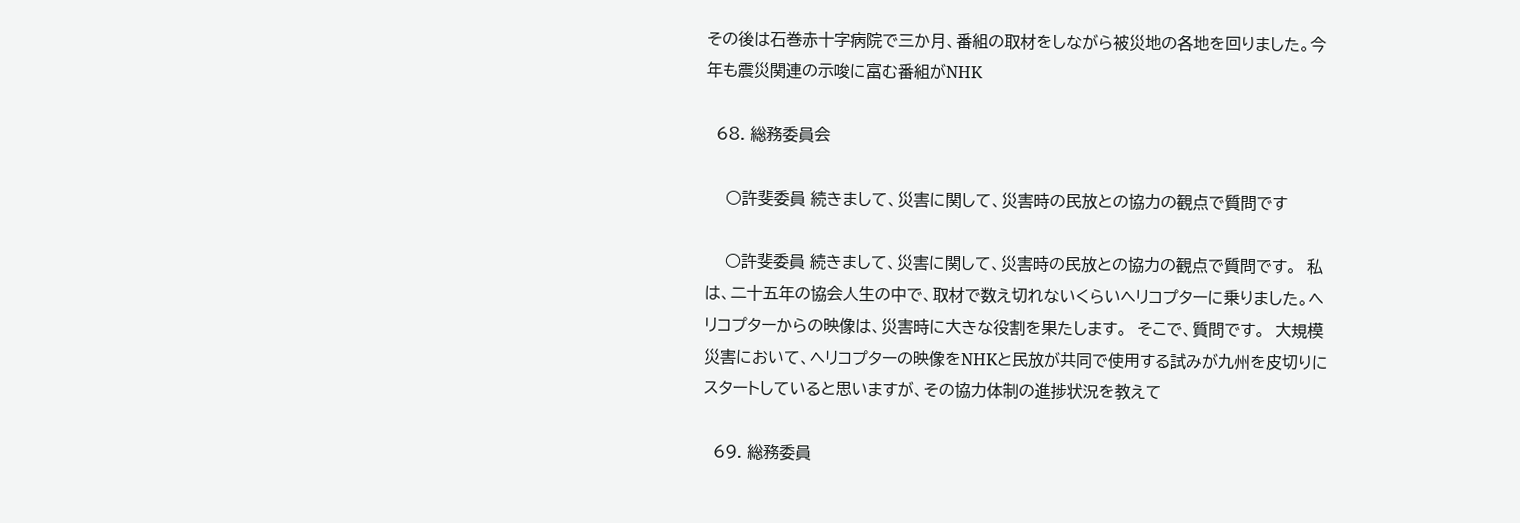その後は石巻赤十字病院で三か月、番組の取材をしながら被災地の各地を回りました。今年も震災関連の示唆に富む番組がNHK

  68. 総務委員会

    ○許斐委員 続きまして、災害に関して、災害時の民放との協力の観点で質問です

    ○許斐委員 続きまして、災害に関して、災害時の民放との協力の観点で質問です。  私は、二十五年の協会人生の中で、取材で数え切れないくらいヘリコプターに乗りました。ヘリコプターからの映像は、災害時に大きな役割を果たします。  そこで、質問です。  大規模災害において、ヘリコプターの映像をNHKと民放が共同で使用する試みが九州を皮切りにスタートしていると思いますが、その協力体制の進捗状況を教えて

  69. 総務委員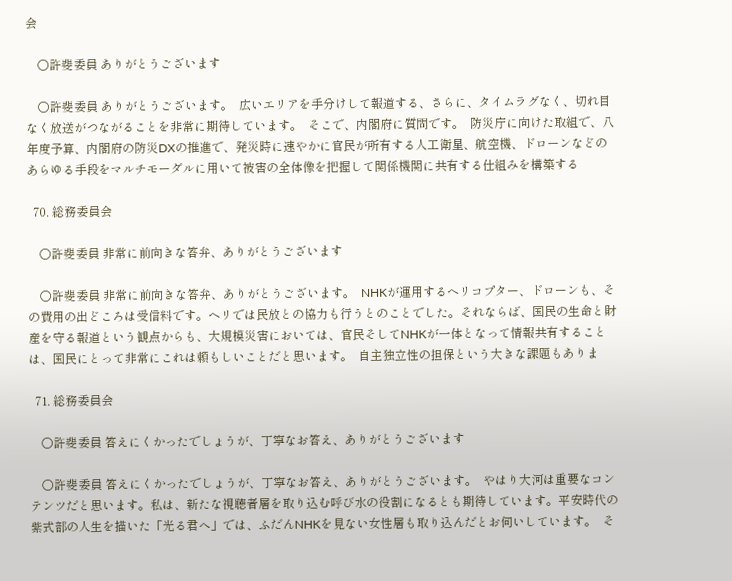会

    ○許斐委員 ありがとうございます

    ○許斐委員 ありがとうございます。  広いエリアを手分けして報道する、さらに、タイムラグなく、切れ目なく放送がつながることを非常に期待しています。  そこで、内閣府に質問です。  防災庁に向けた取組で、八年度予算、内閣府の防災DXの推進で、発災時に速やかに官民が所有する人工衛星、航空機、ドローンなどのあらゆる手段をマルチモーダルに用いて被害の全体像を把握して関係機関に共有する仕組みを構築する

  70. 総務委員会

    ○許斐委員 非常に前向きな答弁、ありがとうございます

    ○許斐委員 非常に前向きな答弁、ありがとうございます。  NHKが運用するヘリコプター、ドローンも、その費用の出どころは受信料です。ヘリでは民放との協力も行うとのことでした。それならば、国民の生命と財産を守る報道という観点からも、大規模災害においては、官民そしてNHKが一体となって情報共有することは、国民にとって非常にこれは頼もしいことだと思います。  自主独立性の担保という大きな課題もありま

  71. 総務委員会

    ○許斐委員 答えにくかったでしょうが、丁寧なお答え、ありがとうございます

    ○許斐委員 答えにくかったでしょうが、丁寧なお答え、ありがとうございます。  やはり大河は重要なコンテンツだと思います。私は、新たな視聴者層を取り込む呼び水の役割になるとも期待しています。平安時代の紫式部の人生を描いた「光る君へ」では、ふだんNHKを見ない女性層も取り込んだとお伺いしています。  そ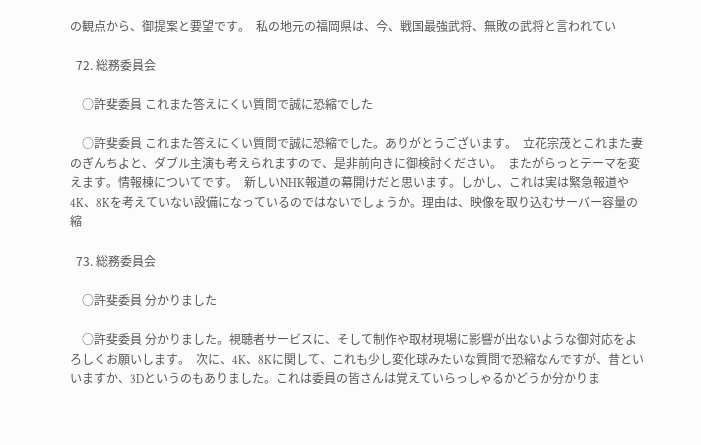の観点から、御提案と要望です。  私の地元の福岡県は、今、戦国最強武将、無敗の武将と言われてい

  72. 総務委員会

    ○許斐委員 これまた答えにくい質問で誠に恐縮でした

    ○許斐委員 これまた答えにくい質問で誠に恐縮でした。ありがとうございます。  立花宗茂とこれまた妻のぎんちよと、ダブル主演も考えられますので、是非前向きに御検討ください。  またがらっとテーマを変えます。情報棟についてです。  新しいNHK報道の幕開けだと思います。しかし、これは実は緊急報道や4K、8Kを考えていない設備になっているのではないでしょうか。理由は、映像を取り込むサーバー容量の縮

  73. 総務委員会

    ○許斐委員 分かりました

    ○許斐委員 分かりました。視聴者サービスに、そして制作や取材現場に影響が出ないような御対応をよろしくお願いします。  次に、4K、8Kに関して、これも少し変化球みたいな質問で恐縮なんですが、昔といいますか、3Dというのもありました。これは委員の皆さんは覚えていらっしゃるかどうか分かりま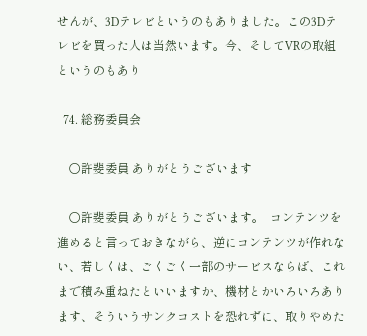せんが、3Dテレビというのもありました。この3Dテレビを買った人は当然います。今、そしてVRの取組というのもあり

  74. 総務委員会

    ○許斐委員 ありがとうございます

    ○許斐委員 ありがとうございます。  コンテンツを進めると言っておきながら、逆にコンテンツが作れない、若しくは、ごくごく一部のサービスならば、これまで積み重ねたといいますか、機材とかいろいろあります、そういうサンクコストを恐れずに、取りやめた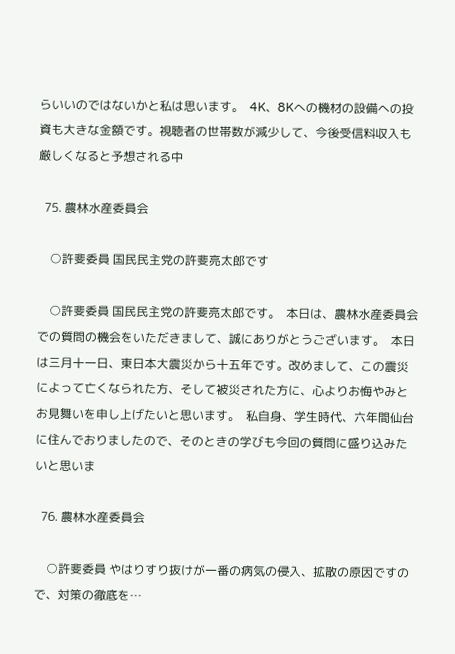らいいのではないかと私は思います。  4K、8Kへの機材の設備への投資も大きな金額です。視聴者の世帯数が減少して、今後受信料収入も厳しくなると予想される中

  75. 農林水産委員会

    ○許斐委員 国民民主党の許斐亮太郎です

    ○許斐委員 国民民主党の許斐亮太郎です。  本日は、農林水産委員会での質問の機会をいただきまして、誠にありがとうございます。  本日は三月十一日、東日本大震災から十五年です。改めまして、この震災によって亡くなられた方、そして被災された方に、心よりお悔やみとお見舞いを申し上げたいと思います。  私自身、学生時代、六年間仙台に住んでおりましたので、そのときの学びも今回の質問に盛り込みたいと思いま

  76. 農林水産委員会

    ○許斐委員 やはりすり抜けが一番の病気の侵入、拡散の原因ですので、対策の徹底を…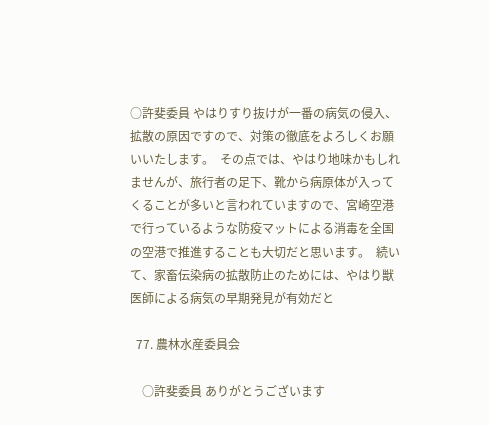○許斐委員 やはりすり抜けが一番の病気の侵入、拡散の原因ですので、対策の徹底をよろしくお願いいたします。  その点では、やはり地味かもしれませんが、旅行者の足下、靴から病原体が入ってくることが多いと言われていますので、宮崎空港で行っているような防疫マットによる消毒を全国の空港で推進することも大切だと思います。  続いて、家畜伝染病の拡散防止のためには、やはり獣医師による病気の早期発見が有効だと

  77. 農林水産委員会

    ○許斐委員 ありがとうございます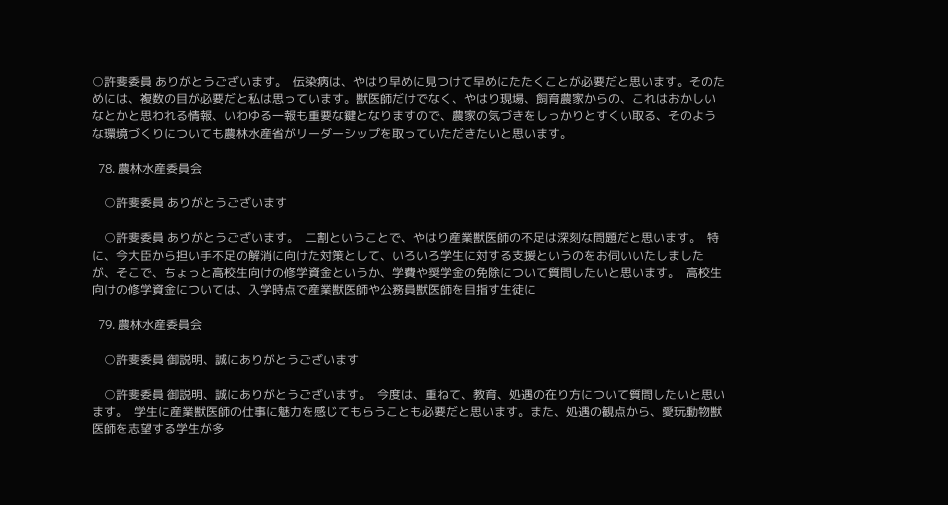○許斐委員 ありがとうございます。  伝染病は、やはり早めに見つけて早めにたたくことが必要だと思います。そのためには、複数の目が必要だと私は思っています。獣医師だけでなく、やはり現場、飼育農家からの、これはおかしいなとかと思われる情報、いわゆる一報も重要な鍵となりますので、農家の気づきをしっかりとすくい取る、そのような環境づくりについても農林水産省がリーダーシップを取っていただきたいと思います。

  78. 農林水産委員会

    ○許斐委員 ありがとうございます

    ○許斐委員 ありがとうございます。  二割ということで、やはり産業獣医師の不足は深刻な問題だと思います。  特に、今大臣から担い手不足の解消に向けた対策として、いろいろ学生に対する支援というのをお伺いいたしましたが、そこで、ちょっと高校生向けの修学資金というか、学費や奨学金の免除について質問したいと思います。  高校生向けの修学資金については、入学時点で産業獣医師や公務員獣医師を目指す生徒に

  79. 農林水産委員会

    ○許斐委員 御説明、誠にありがとうございます

    ○許斐委員 御説明、誠にありがとうございます。  今度は、重ねて、教育、処遇の在り方について質問したいと思います。  学生に産業獣医師の仕事に魅力を感じてもらうことも必要だと思います。また、処遇の観点から、愛玩動物獣医師を志望する学生が多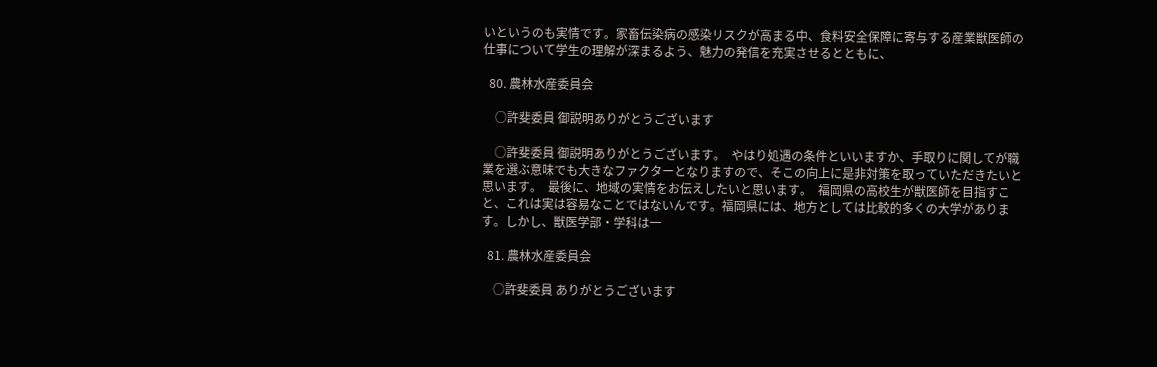いというのも実情です。家畜伝染病の感染リスクが高まる中、食料安全保障に寄与する産業獣医師の仕事について学生の理解が深まるよう、魅力の発信を充実させるとともに、

  80. 農林水産委員会

    ○許斐委員 御説明ありがとうございます

    ○許斐委員 御説明ありがとうございます。  やはり処遇の条件といいますか、手取りに関してが職業を選ぶ意味でも大きなファクターとなりますので、そこの向上に是非対策を取っていただきたいと思います。  最後に、地域の実情をお伝えしたいと思います。  福岡県の高校生が獣医師を目指すこと、これは実は容易なことではないんです。福岡県には、地方としては比較的多くの大学があります。しかし、獣医学部・学科は一

  81. 農林水産委員会

    ○許斐委員 ありがとうございます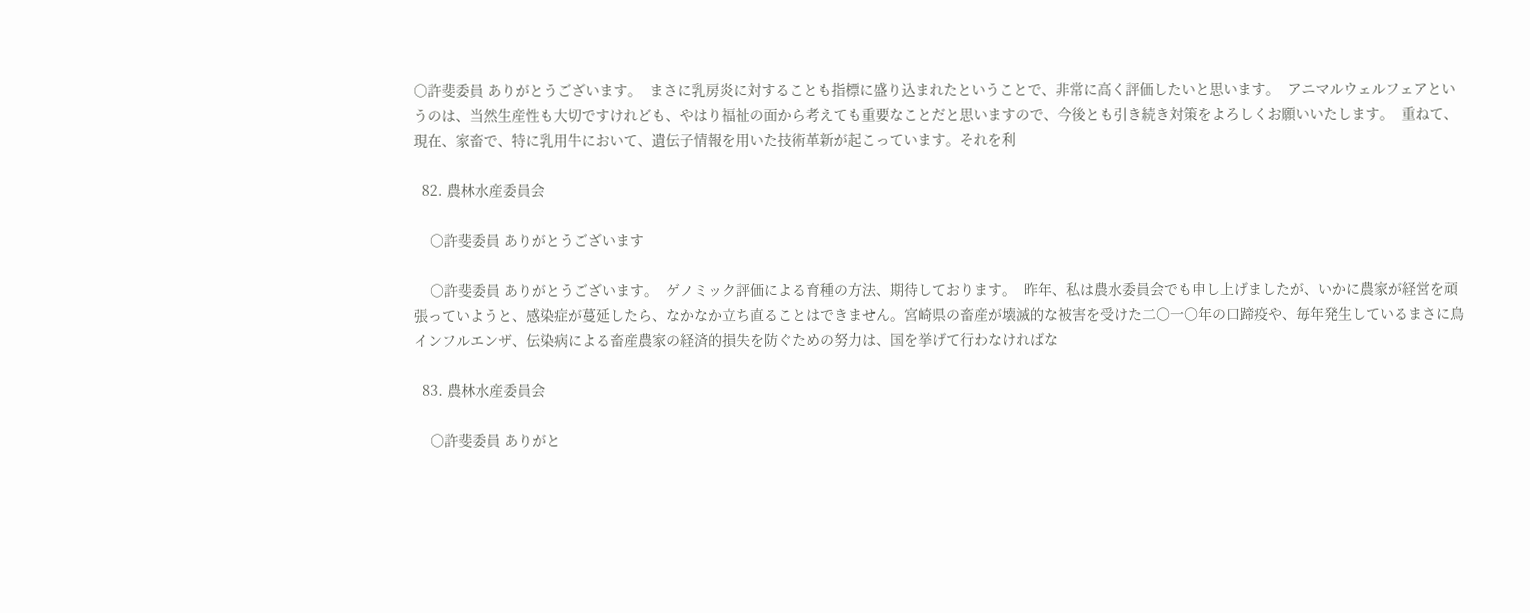○許斐委員 ありがとうございます。  まさに乳房炎に対することも指標に盛り込まれたということで、非常に高く評価したいと思います。  アニマルウェルフェアというのは、当然生産性も大切ですけれども、やはり福祉の面から考えても重要なことだと思いますので、今後とも引き続き対策をよろしくお願いいたします。  重ねて、現在、家畜で、特に乳用牛において、遺伝子情報を用いた技術革新が起こっています。それを利

  82. 農林水産委員会

    ○許斐委員 ありがとうございます

    ○許斐委員 ありがとうございます。  ゲノミック評価による育種の方法、期待しております。  昨年、私は農水委員会でも申し上げましたが、いかに農家が経営を頑張っていようと、感染症が蔓延したら、なかなか立ち直ることはできません。宮崎県の畜産が壊滅的な被害を受けた二〇一〇年の口蹄疫や、毎年発生しているまさに鳥インフルエンザ、伝染病による畜産農家の経済的損失を防ぐための努力は、国を挙げて行わなければな

  83. 農林水産委員会

    ○許斐委員 ありがと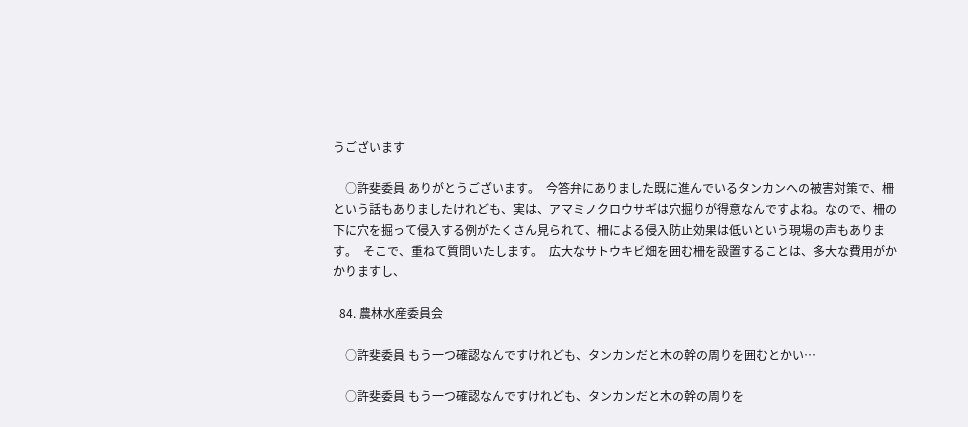うございます

    ○許斐委員 ありがとうございます。  今答弁にありました既に進んでいるタンカンへの被害対策で、柵という話もありましたけれども、実は、アマミノクロウサギは穴掘りが得意なんですよね。なので、柵の下に穴を掘って侵入する例がたくさん見られて、柵による侵入防止効果は低いという現場の声もあります。  そこで、重ねて質問いたします。  広大なサトウキビ畑を囲む柵を設置することは、多大な費用がかかりますし、

  84. 農林水産委員会

    ○許斐委員 もう一つ確認なんですけれども、タンカンだと木の幹の周りを囲むとかい…

    ○許斐委員 もう一つ確認なんですけれども、タンカンだと木の幹の周りを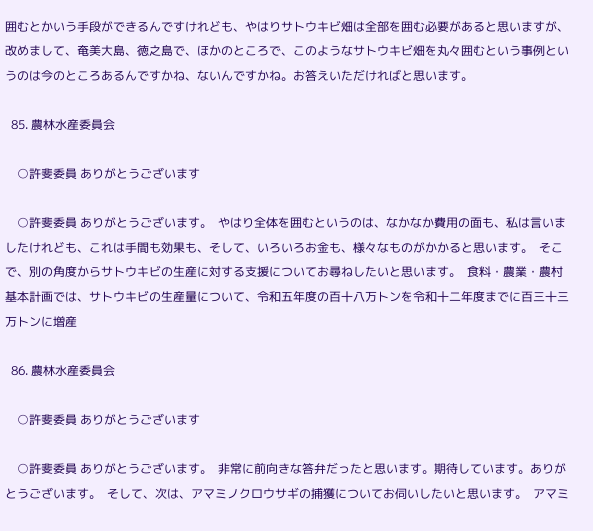囲むとかいう手段ができるんですけれども、やはりサトウキビ畑は全部を囲む必要があると思いますが、改めまして、奄美大島、徳之島で、ほかのところで、このようなサトウキビ畑を丸々囲むという事例というのは今のところあるんですかね、ないんですかね。お答えいただければと思います。

  85. 農林水産委員会

    ○許斐委員 ありがとうございます

    ○許斐委員 ありがとうございます。  やはり全体を囲むというのは、なかなか費用の面も、私は言いましたけれども、これは手間も効果も、そして、いろいろお金も、様々なものがかかると思います。  そこで、別の角度からサトウキビの生産に対する支援についてお尋ねしたいと思います。  食料・農業・農村基本計画では、サトウキビの生産量について、令和五年度の百十八万トンを令和十二年度までに百三十三万トンに増産

  86. 農林水産委員会

    ○許斐委員 ありがとうございます

    ○許斐委員 ありがとうございます。  非常に前向きな答弁だったと思います。期待しています。ありがとうございます。  そして、次は、アマミノクロウサギの捕獲についてお伺いしたいと思います。  アマミ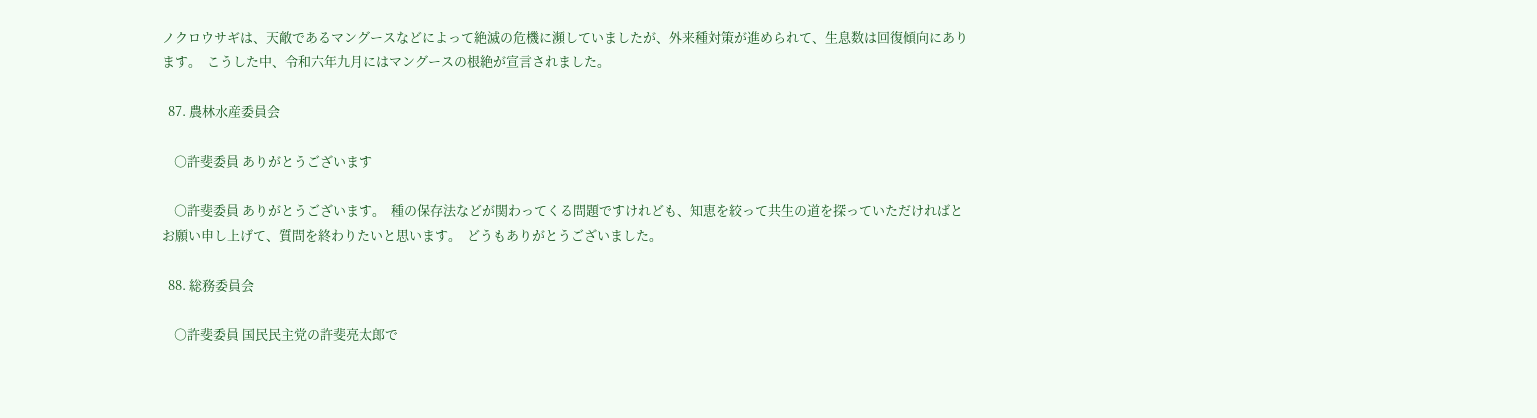ノクロウサギは、天敵であるマングースなどによって絶滅の危機に瀕していましたが、外来種対策が進められて、生息数は回復傾向にあります。  こうした中、令和六年九月にはマングースの根絶が宣言されました。

  87. 農林水産委員会

    ○許斐委員 ありがとうございます

    ○許斐委員 ありがとうございます。  種の保存法などが関わってくる問題ですけれども、知恵を絞って共生の道を探っていただければとお願い申し上げて、質問を終わりたいと思います。  どうもありがとうございました。

  88. 総務委員会

    ○許斐委員 国民民主党の許斐亮太郎で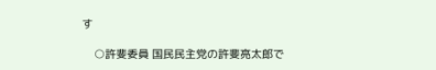す

    ○許斐委員 国民民主党の許斐亮太郎で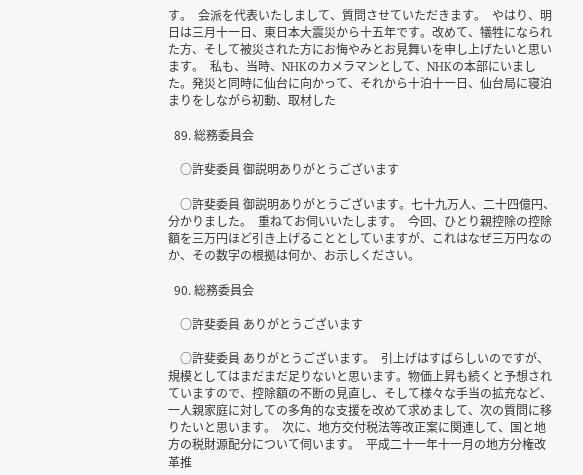す。  会派を代表いたしまして、質問させていただきます。  やはり、明日は三月十一日、東日本大震災から十五年です。改めて、犠牲になられた方、そして被災された方にお悔やみとお見舞いを申し上げたいと思います。  私も、当時、NHKのカメラマンとして、NHKの本部にいました。発災と同時に仙台に向かって、それから十泊十一日、仙台局に寝泊まりをしながら初動、取材した

  89. 総務委員会

    ○許斐委員 御説明ありがとうございます

    ○許斐委員 御説明ありがとうございます。七十九万人、二十四億円、分かりました。  重ねてお伺いいたします。  今回、ひとり親控除の控除額を三万円ほど引き上げることとしていますが、これはなぜ三万円なのか、その数字の根拠は何か、お示しください。

  90. 総務委員会

    ○許斐委員 ありがとうございます

    ○許斐委員 ありがとうございます。  引上げはすばらしいのですが、規模としてはまだまだ足りないと思います。物価上昇も続くと予想されていますので、控除額の不断の見直し、そして様々な手当の拡充など、一人親家庭に対しての多角的な支援を改めて求めまして、次の質問に移りたいと思います。  次に、地方交付税法等改正案に関連して、国と地方の税財源配分について伺います。  平成二十一年十一月の地方分権改革推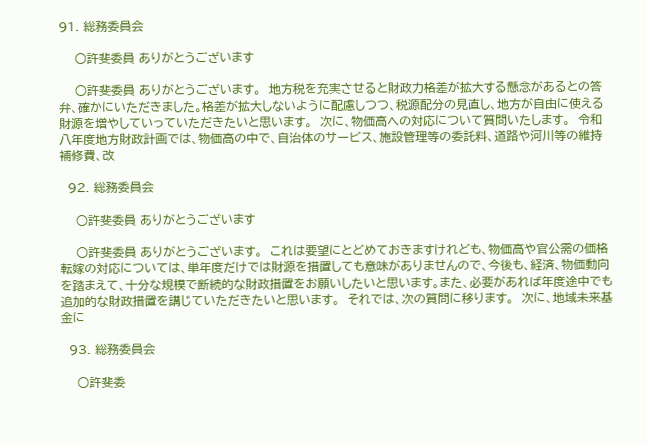91. 総務委員会

    ○許斐委員 ありがとうございます

    ○許斐委員 ありがとうございます。  地方税を充実させると財政力格差が拡大する懸念があるとの答弁、確かにいただきました。格差が拡大しないように配慮しつつ、税源配分の見直し、地方が自由に使える財源を増やしていっていただきたいと思います。  次に、物価高への対応について質問いたします。  令和八年度地方財政計画では、物価高の中で、自治体のサービス、施設管理等の委託料、道路や河川等の維持補修費、改

  92. 総務委員会

    ○許斐委員 ありがとうございます

    ○許斐委員 ありがとうございます。  これは要望にとどめておきますけれども、物価高や官公需の価格転嫁の対応については、単年度だけでは財源を措置しても意味がありませんので、今後も、経済、物価動向を踏まえて、十分な規模で断続的な財政措置をお願いしたいと思います。また、必要があれば年度途中でも追加的な財政措置を講じていただきたいと思います。  それでは、次の質問に移ります。  次に、地域未来基金に

  93. 総務委員会

    ○許斐委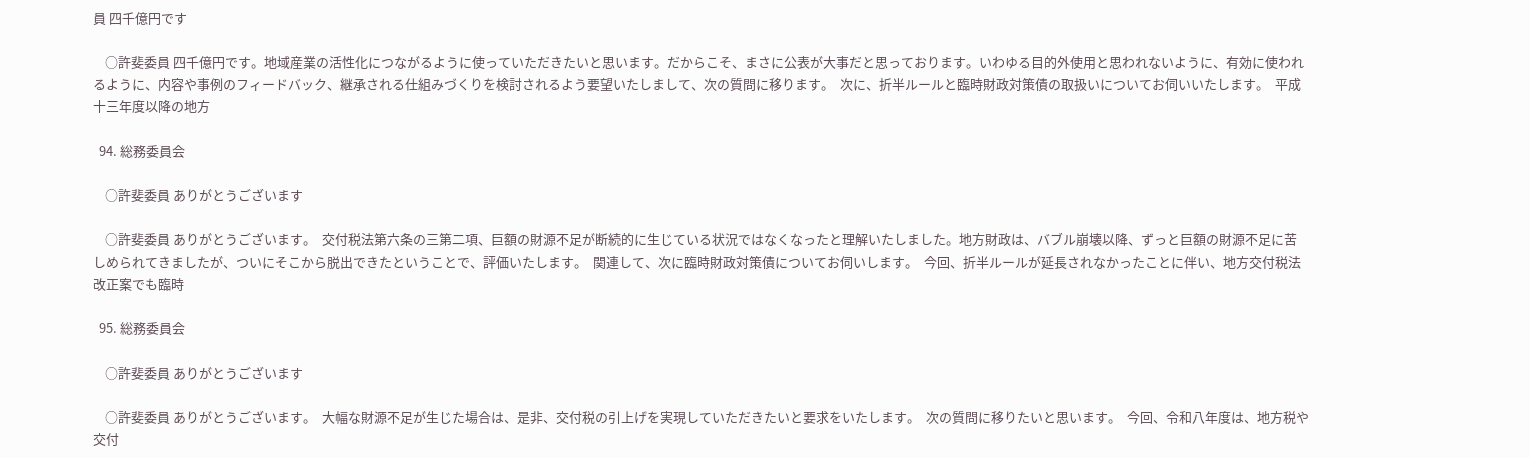員 四千億円です

    ○許斐委員 四千億円です。地域産業の活性化につながるように使っていただきたいと思います。だからこそ、まさに公表が大事だと思っております。いわゆる目的外使用と思われないように、有効に使われるように、内容や事例のフィードバック、継承される仕組みづくりを検討されるよう要望いたしまして、次の質問に移ります。  次に、折半ルールと臨時財政対策債の取扱いについてお伺いいたします。  平成十三年度以降の地方

  94. 総務委員会

    ○許斐委員 ありがとうございます

    ○許斐委員 ありがとうございます。  交付税法第六条の三第二項、巨額の財源不足が断続的に生じている状況ではなくなったと理解いたしました。地方財政は、バブル崩壊以降、ずっと巨額の財源不足に苦しめられてきましたが、ついにそこから脱出できたということで、評価いたします。  関連して、次に臨時財政対策債についてお伺いします。  今回、折半ルールが延長されなかったことに伴い、地方交付税法改正案でも臨時

  95. 総務委員会

    ○許斐委員 ありがとうございます

    ○許斐委員 ありがとうございます。  大幅な財源不足が生じた場合は、是非、交付税の引上げを実現していただきたいと要求をいたします。  次の質問に移りたいと思います。  今回、令和八年度は、地方税や交付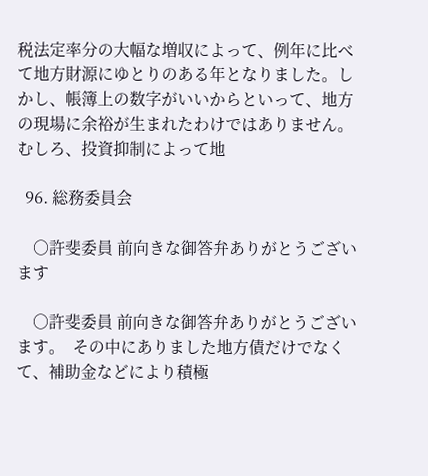税法定率分の大幅な増収によって、例年に比べて地方財源にゆとりのある年となりました。しかし、帳簿上の数字がいいからといって、地方の現場に余裕が生まれたわけではありません。むしろ、投資抑制によって地

  96. 総務委員会

    ○許斐委員 前向きな御答弁ありがとうございます

    ○許斐委員 前向きな御答弁ありがとうございます。  その中にありました地方債だけでなくて、補助金などにより積極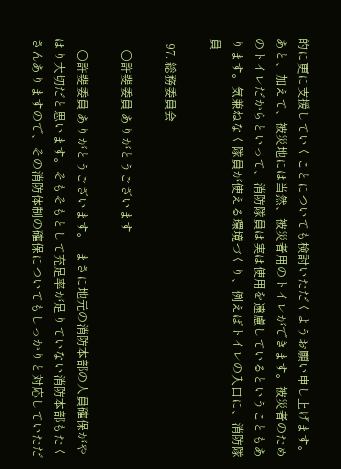的に更に支援していくことについても検討いただくようお願い申し上げます。  あと、加えて、被災地には当然、被災者用のトイレができます。被災者のためのトイレだからといって、消防隊員は実は使用を遠慮しているということもあります。気兼ねなく隊員が使える環境づくり、例えばトイレの入口に、消防隊員

  97. 総務委員会

    ○許斐委員 ありがとうございます

    ○許斐委員 ありがとうございます。  まさに地元の消防本部の人員確保がやはり大切だと思います。そもそもとして充足率が足りていない消防本部もたくさんありますので、その消防体制の確保についてもしっかりと対応していただ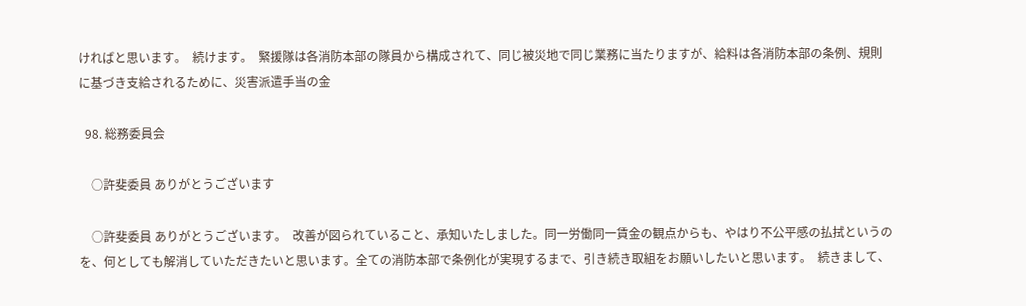ければと思います。  続けます。  緊援隊は各消防本部の隊員から構成されて、同じ被災地で同じ業務に当たりますが、給料は各消防本部の条例、規則に基づき支給されるために、災害派遣手当の金

  98. 総務委員会

    ○許斐委員 ありがとうございます

    ○許斐委員 ありがとうございます。  改善が図られていること、承知いたしました。同一労働同一賃金の観点からも、やはり不公平感の払拭というのを、何としても解消していただきたいと思います。全ての消防本部で条例化が実現するまで、引き続き取組をお願いしたいと思います。  続きまして、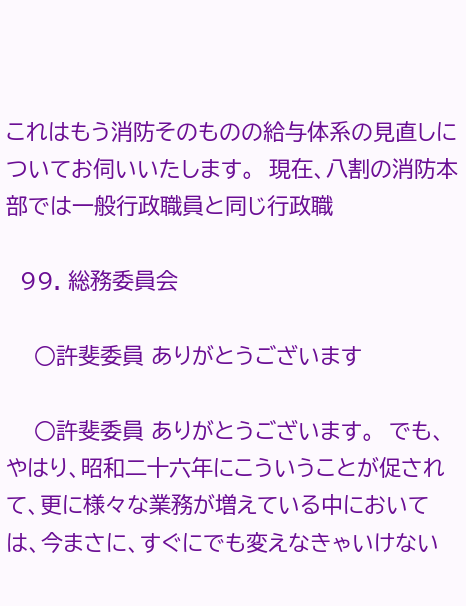これはもう消防そのものの給与体系の見直しについてお伺いいたします。  現在、八割の消防本部では一般行政職員と同じ行政職

  99. 総務委員会

    ○許斐委員 ありがとうございます

    ○許斐委員 ありがとうございます。  でも、やはり、昭和二十六年にこういうことが促されて、更に様々な業務が増えている中においては、今まさに、すぐにでも変えなきゃいけない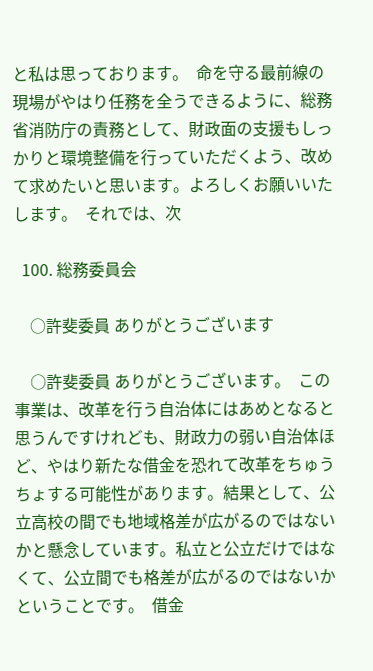と私は思っております。  命を守る最前線の現場がやはり任務を全うできるように、総務省消防庁の責務として、財政面の支援もしっかりと環境整備を行っていただくよう、改めて求めたいと思います。よろしくお願いいたします。  それでは、次

  100. 総務委員会

    ○許斐委員 ありがとうございます

    ○許斐委員 ありがとうございます。  この事業は、改革を行う自治体にはあめとなると思うんですけれども、財政力の弱い自治体ほど、やはり新たな借金を恐れて改革をちゅうちょする可能性があります。結果として、公立高校の間でも地域格差が広がるのではないかと懸念しています。私立と公立だけではなくて、公立間でも格差が広がるのではないかということです。  借金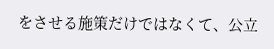をさせる施策だけではなくて、公立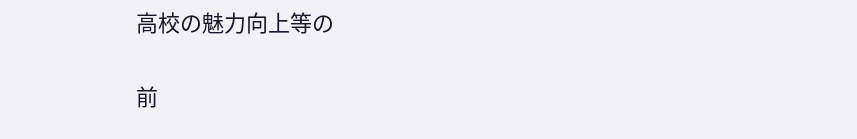高校の魅力向上等の

前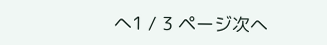へ1 / 3 ページ次へ